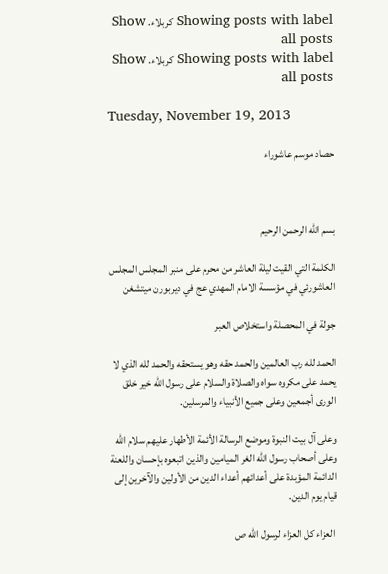Showing posts with label كربلاء. Show all posts
Showing posts with label كربلاء. Show all posts

Tuesday, November 19, 2013

حصاد موسم عاشوراء



بسم الله الرحمن الرحيم

الكلمة التي القيت ليلة العاشر من محرم على منبر المجلس المجلس العاشورئي في مؤسسة الامام المهدي عج في ديربورن ميتشغن

جولة في المحصلة واستخلاص العبر

الحمد لله رب العالمين والحمد حقه وهو يستحقه والحمد لله الذي لا يحمد على مكروه سواه والصلاة والسلام على رسول الله خير خلق الورى أجمعين وعلى جميع الأنبياء والمرسلين.

وعلى آل بيت النبوة وموضع الرسالة الأئمة الأطهار عليهم سلام الله وعلى أصحاب رسول الله الغر الميامين والذين اتبعوه بإحسان واللعنة الدائمة المؤبدة على أعدائهم أعداء الدين من الأولين والآخرين إلى قيام يوم الدين.

 العزاء كل العزاء لرسول الله ص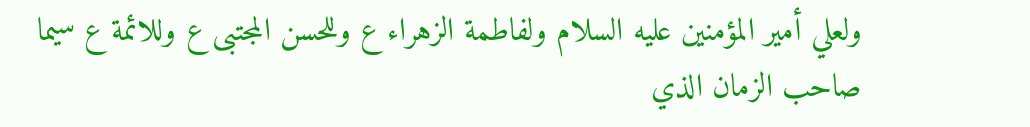ولعلي أمير المؤمنين عليه السلام ولفاطمة الزهراء ع وللحسن المجتبى ع وللائمة ع سيما صاحب الزمان الذي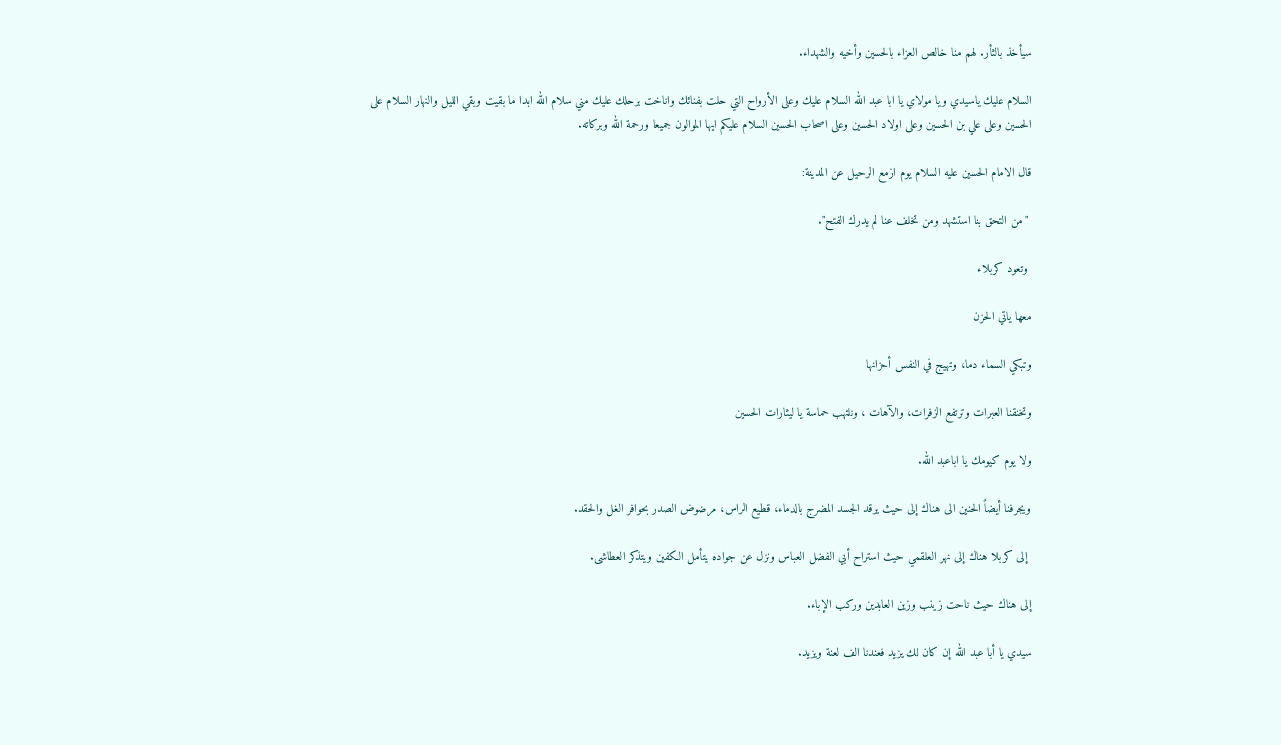سيأخذ بالثأر. لهم منا خالص العزاء بالحسين وأخيه والشهداء.

السلام عليك ياسيدي ويا مولاي يا ابا عبد الله السلام عليك وعلى الأرواح التي حلت بفنائك واناخت برحلك عليك مني سلام الله ابدا ما بقيت وبقي الليل والنهار السلام على الحسين وعلى علي بن الحسين وعلى اولاد الحسين وعلى اصحاب الحسين السلام عليكم ايها الموالون جميعا ورحمة الله وبركاته.

قال الامام الحسين عليه السلام يوم ازمع الرحيل عن المدينة:

 "من التحق بنا استشهد ومن تخلف عنا لم يدرك الفتح".

 وتعود كربلاء

معها ياتي الحزن

وتبكي السماء دما، وتهيج في النفس أحزانها

وتخنقنا العبرات وترتفع الزفرات، والآهات ، ونلتهب حماسة يا ليثارات الحسين

ولا يوم كيومك يا اباعبد الله.

ويجرفنا أيضاً الحنين الى هناك إلى حيث يرقد الجسد المضرج بالدماء، قطيع الراس، مرضوض الصدر بحوافر الغل والحقد.

 إلى كربلا هناك إلى نهر العلقمي حيث استراح أبي الفضل العباس ونزل عن جواده يتأمل الكفين ويتذكر العطاشى.

إلى هناك حيث ناحت زينب وزين العابدين وركب الإباء.

سيدي يا أبا عبد الله إن كان لك يزيد فعندنا الف لعنة ويزيد.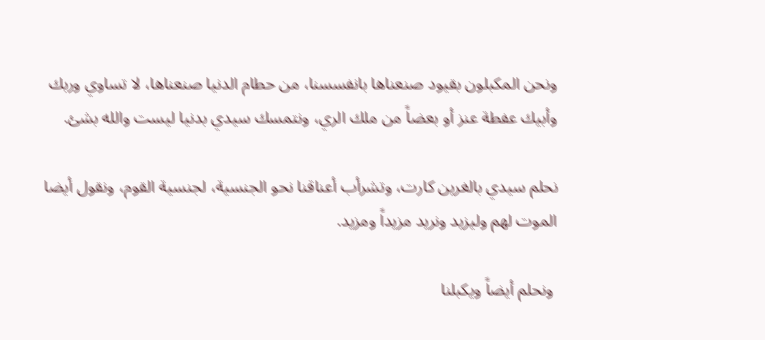ونحن المكبلون بقيود صنعناها بانفسسنا، من حطام الدنيا صنعناها، لا تساوي وربك وأبيك عفطة عنز أو بعضاً من ملك الري، ونتمسك سيدي بدنيا ليست والله بشئ.

نحلم سيدي بالغرين كارت، وتشرأب أعناقنا نحو الجنسية، لجنسية القوم، ونقول أيضا الموت لهم وليزيد ونريد مزيداً ومزيد.

 ونحلم أيضاً ويكبلنا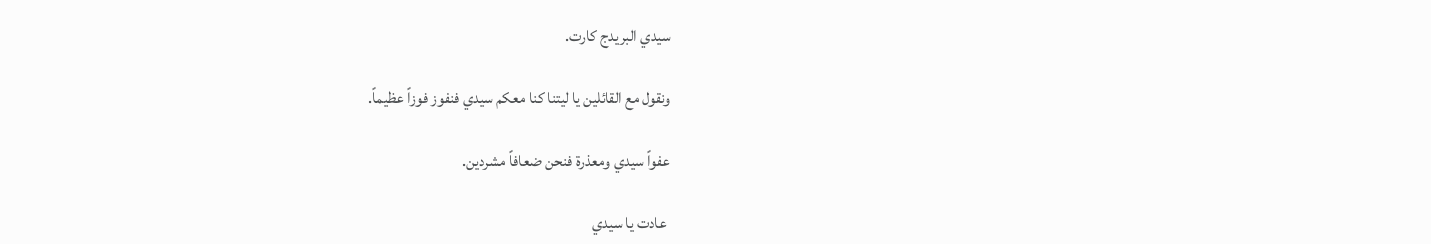سيدي البريدج كارت.

ونقول مع القائلين يا ليتنا كنا معكم سيدي فنفوز فوزاً عظيماً.

عفواً سيدي ومعذرة فنحن ضعافاً مشردين.

 عادت يا سيدي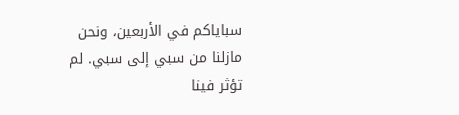سباياكم في الأربعين، ونحن مازلنا من سبي إلى سبي. لم تؤثر فينا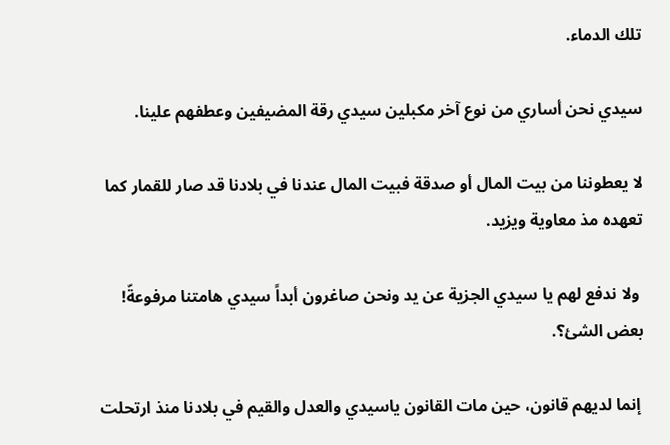تلك الدماء.

سيدي نحن أساري من نوع آخر مكبلين سيدي رقة المضيفين وعطفهم علينا.

لا يعطوننا من بيت المال أو صدقة فبيت المال عندنا في بلادنا قد صار للقمار كما تعهده مذ معاوية ويزيد.

 ولا ندفع لهم يا سيدي الجزية عن يد ونحن صاغرون أبداً سيدي هامتنا مرفوعةّ! بعض الشئ؟.

 إنما لديهم قانون، حين مات القانون ياسيدي والعدل والقيم في بلادنا منذ ارتحلت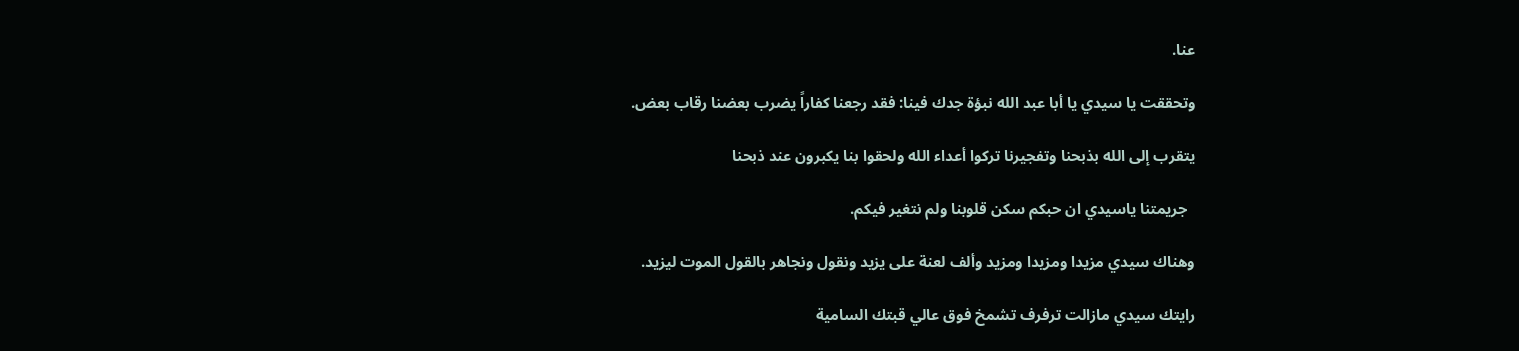عنا.

وتحققت يا سيدي يا أبا عبد الله نبؤة جدك فينا: فقد رجعنا كفاراً يضرب بعضنا رقاب بعض.

يتقرب إلى الله بذبحنا وتفجيرنا تركوا أعداء الله ولحقوا بنا يكبرون عند ذبحنا

  جريمتنا ياسيدي ان حبكم سكن قلوبنا ولم نتغير فيكم.

وهناك سيدي مزيدا ومزيدا ومزيد وألف لعنة على يزيد ونقول ونجاهر بالقول الموت ليزيد.

رايتك سيدي مازالت ترفرف تشمخ فوق عالي قبتك السامية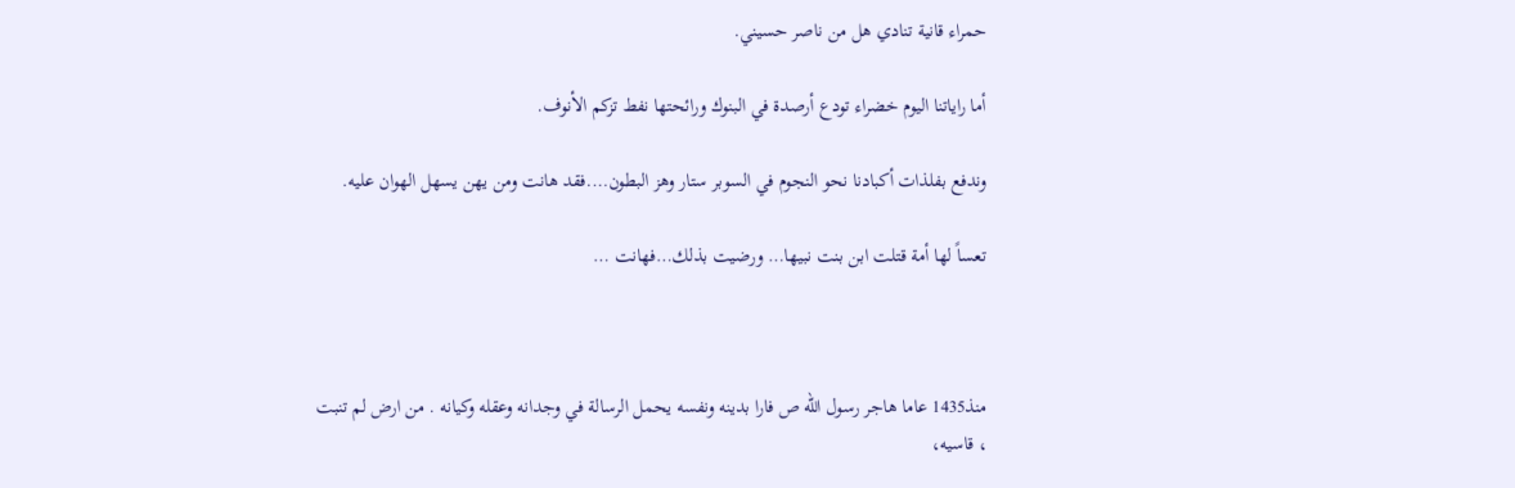حمراء قانية تنادي هل من ناصر حسيني.

أما راياتنا اليوم خضراء تودع أرصدة في البنوك ورائحتها نفط تزكم الأنوف.

وندفع بفلذات أكبادنا نحو النجوم في السوبر ستار وهز البطون….فقد هانت ومن يهن يسهل الهوان عليه.

تعساً لها أمة قتلت ابن بنت نبيها… ورضيت بذلك…فهانت …



منذ1435 عاما هاجر رسول الله ص فارا بدينه ونفسه يحمل الرسالة في وجدانه وعقله وكيانه . من ارض لم تنبت ، قاسيه،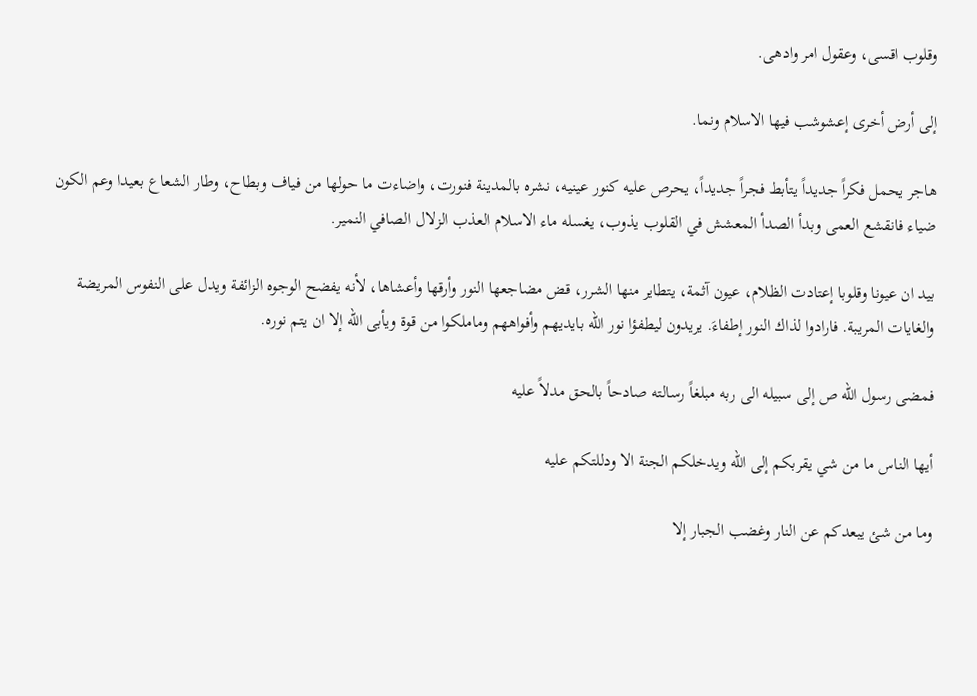وقلوب اقسى، وعقول امر وادهى.

إلى أرض أخرى إعشوشب فيها الاسلام ونما.

هاجر يحمل فكراً جديداً يتأبط فجراً جديداً، يحرص عليه كنور عينيه، نشره بالمدينة فنورت، واضاءت ما حولها من فياف وبطاح، وطار الشعاع بعيدا وعم الكون ضياء فانقشع العمى وبدأ الصدأ المعشش في القلوب يذوب، يغسله ماء الاسلام العذب الزلال الصافي النمير.

بيد ان عيونا وقلوبا إعتادت الظلام، عيون آثمة، يتطاير منها الشرر، قض مضاجعها النور وأرقها وأعشاها، لأنه يفضح الوجوه الزائفة ويدل على النفوس المريضة والغايات المريبة. فارادوا لذاك النور إطفاءَ. يريدون ليطفؤا نور الله بايديهم وأفواههم وماملكوا من قوة ويأبى الله إلا ان يتم نوره.

فمضى رسول الله ص إلى سبيله الى ربه مبلغاً رسالته صادحاً بالحق مدلاً عليه

أيها الناس ما من شي يقربكم إلى الله ويدخلكم الجنة الا ودللتكم عليه

وما من شئ يبعدكم عن النار وغضب الجبار إلا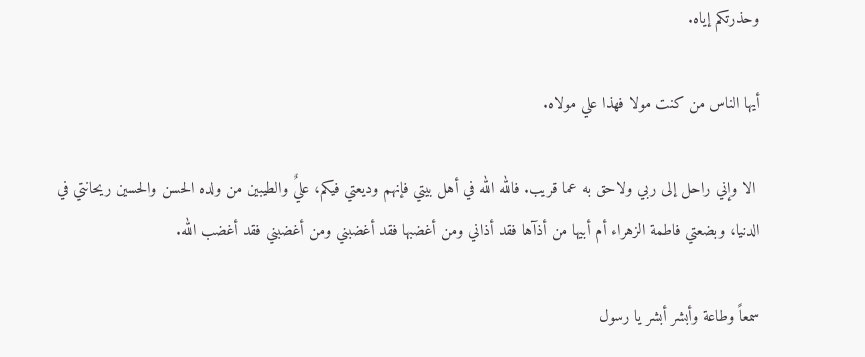وحذرتكم إياه.

أيها الناس من كنت مولا فهذا علي مولاه.

 الا وإني راحل إلى ربي ولاحق به عما قريب. فالله الله في أهل بيتي فإنهم وديعتي فيكم، عليٌ والطيبين من ولده الحسن والحسين ريحانتي في الدنيا، وبضعتي فاطمة الزهراء أم أبيها من أذآها فقد أذاني ومن أغضبها فقد أغضبني ومن أغضبني فقد أغضب الله.

سمعاً وطاعة وأبشر أبشر يا رسول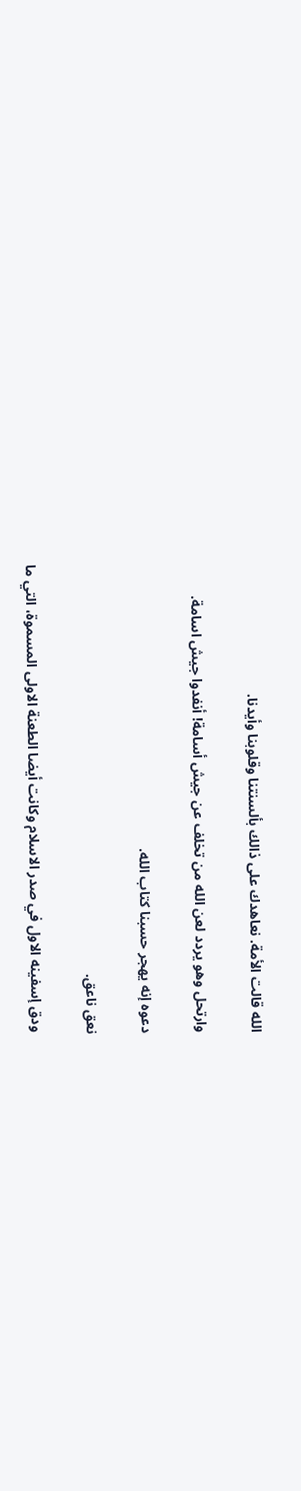الله قالت الأمة. نعاهدك على ذالك بألسنتنا وقلوبنا وأيدنا.

وارتحل وهو يردد لعن الله من تخلف عن جيش أسامة! أنفدوا جيش اسامة.

دعوه إنه يهجر حسبنا كتاب الله.

نعق ناعق.

 ودق إسفينه الاول في صدر الاسلام وكانت أيضا الطعنة الاولى المسموة، التي ما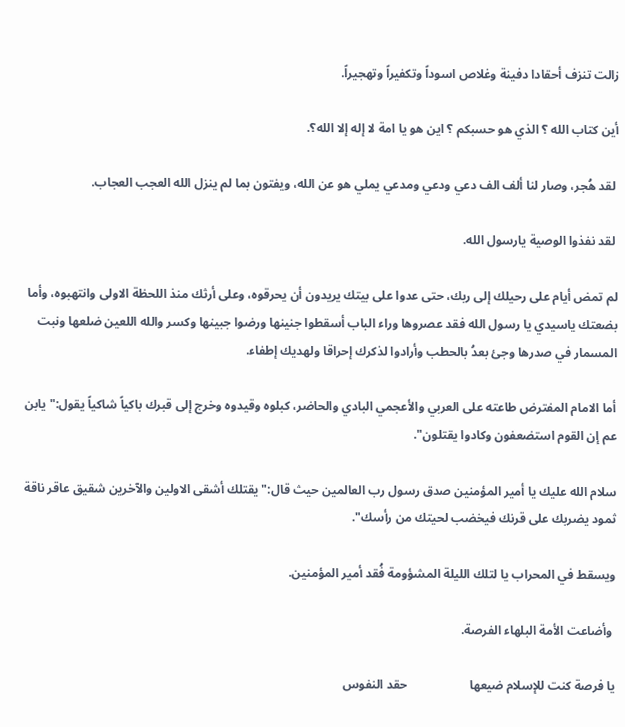زالت تنزف أحقادا دفينة وغلاص اسوداً وتكفيراً وتهجيراً.

أين كتاب الله ؟ الذي هو حسبكم ؟ اين هو يا امة لا إله إلا الله؟.

 لقد هُجر، وصار لنا ألف الف دعي ودعي ومدعي يملي هو عن الله، ويفتون بما لم ينزل الله العجب العجاب.

 لقد نفذوا الوصية يارسول الله.

لم تمض أيام على رحيلك إلى ربك، حتى عدوا على بيتك يريدون أن يحرقوه، وعلى أرثك منذ اللحظة الاولى وانتهبوه، وأما بضعتك ياسيدي يا رسول الله فقد عصروها وراء الباب أسقطوا جنينها ورضوا جبينها وكسر والله اللعين ضلعها ونبت المسمار في صدرها وجئ بعدُ بالحطب وأرادوا لذكرك إحراقا ولهديك إطفاء.

أما الامام المفترض طاعته على العربي والأعجمي البادي والحاضر، كبلوه وقيدوه وخرج إلى قبرك باكياً شاكياً يقول:" يابن عم إن القوم استضعفون وكادوا يقتلون".

سلام الله عليك يا أمير المؤمنين صدق رسول رب العالمين حيث قال:" يقتلك أشقى الاولين والآخرين شقيق عاقر ناقة ثمود يضربك على قرنك فيخضب لحيتك من رأسك".

ويسقط في المحراب يا لتلك الليلة المشؤومة فُقد أمير المؤمنين.

 وأضاعت الأمة البلهاء الفرصة.

يا فرصة كنت للإسلام ضيعها                    حقد النفوس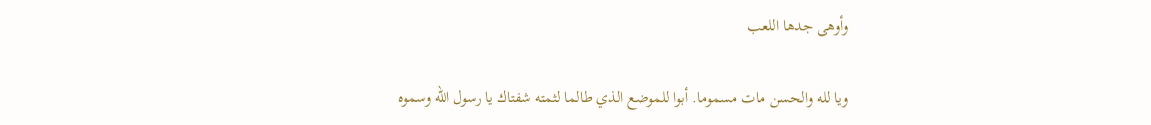وأوهى جدها اللعب

ويا لله والحسن مات مسموما. أبوا للموضع الذي طالما لثمته شفتاك يا رسول الله وسموه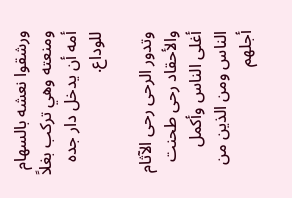ورشقوا نعشه بالسهام ومنعته وهي تركب بغلاً أمه أن يدخل دار جده للوداع.

وتدور الرحى رحى الآثام والأحقاد رحى طحنت أغلى الناس وأكمل الناس ومن الذين من أجلهم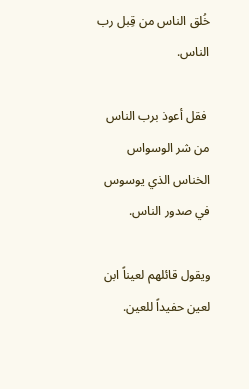خُلق الناس من قِبل رب الناس.

 فقل أعوذ برب الناس من شر الوسواس الخناس الذي يوسوس في صدور الناس.

ويقول قائلهم لعيناً ابن لعين حفيداً للعين.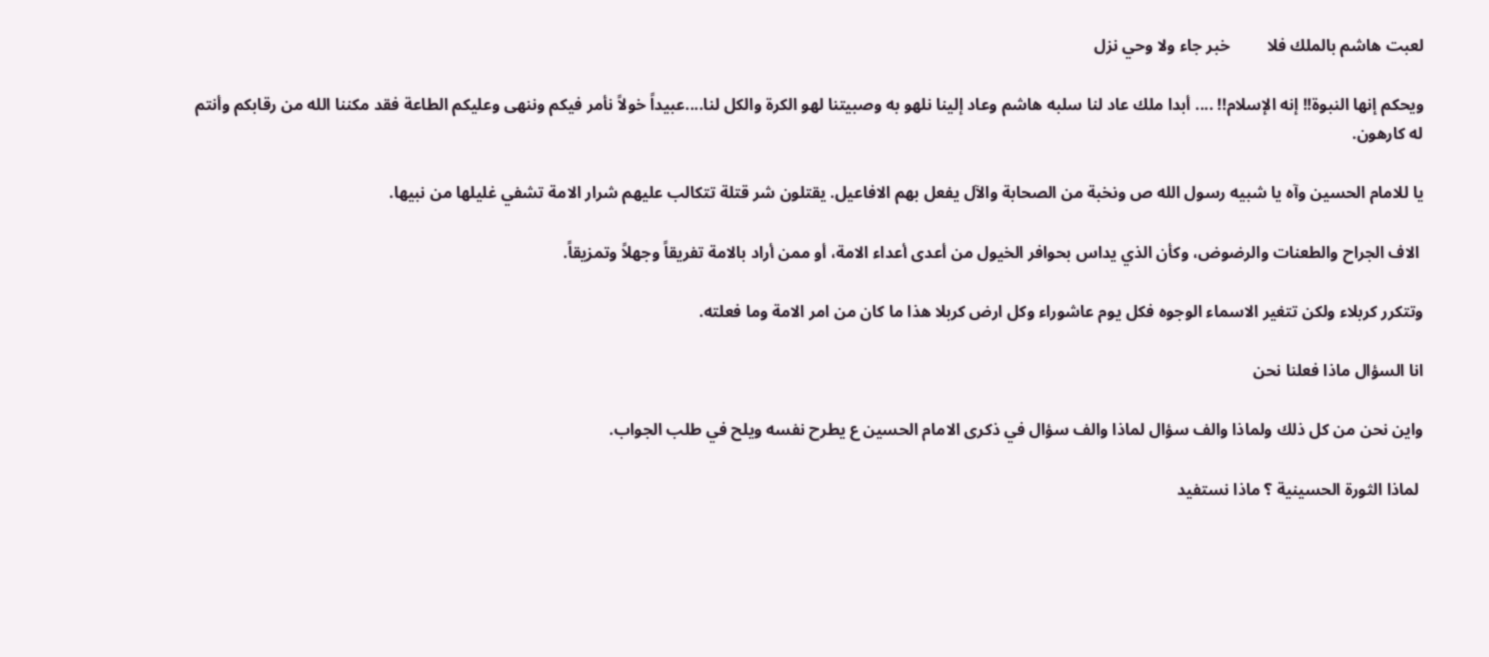لعبت هاشم بالملك فلا         خبر جاء ولا وحي نزل

ويحكم إنها النبوة!! إنه الإسلام!! .... أبدا ملك عاد لنا سلبه هاشم وعاد إلينا نلهو به وصبيتنا لهو الكرة والكل لنا....عبيداً خولاً نأمر فيكم وننهى وعليكم الطاعة فقد مكننا الله من رقابكم وأنتم له كارهون.

يا للامام الحسين وآه يا شبيه رسول الله ص ونخبة من الصحابة والآل يفعل بهم الافاعيل. يقتلون شر قتلة تتكالب عليهم شرار الامة تشفي غليلها من نبيها.

 الاف الجراح والطعنات والرضوض، وكأن الذي يداس بحوافر الخيول من أعدى أعداء الامة، أو ممن أراد بالامة تفريقاً وجهلاً وتمزيقاً.

وتتكرر كربلاء ولكن تتغير الاسماء الوجوه فكل يوم عاشوراء وكل ارض كربلا هذا ما كان من امر الامة وما فعلته.

انا السؤال ماذا فعلنا نحن

واين نحن من كل ذلك ولماذا والف سؤال لماذا والف سؤال في ذكرى الامام الحسين ع يطرح نفسه ويلح في طلب الجواب.

 لماذا الثورة الحسينية ؟ ماذا نستفيد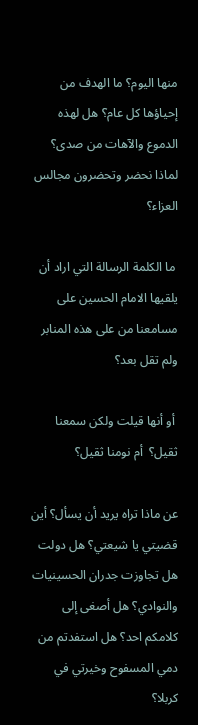منها اليوم؟ ما الهدف من إحياؤها كل عام؟ هل لهذه الدموع والآهات من صدى؟ لماذا نحضر وتحضرون مجالس العزاء؟

 ما الكلمة الرسالة التي اراد أن يلقيها الامام الحسين على مسامعنا من على هذه المنابر ولم تقل بعد؟

 أو أنها قيلت ولكن سمعنا ثقيل؟  أم نومنا ثقيل؟

عن ماذا تراه يريد أن يسأل؟ أين قضيتي يا شيعتي؟ هل دولت هل تجاوزت جدران الحسينيات والنوادي؟ هل أصغى إلى كلامكم احد؟ هل استفدتم من دمي المسفوح وخيرتي في كربلا؟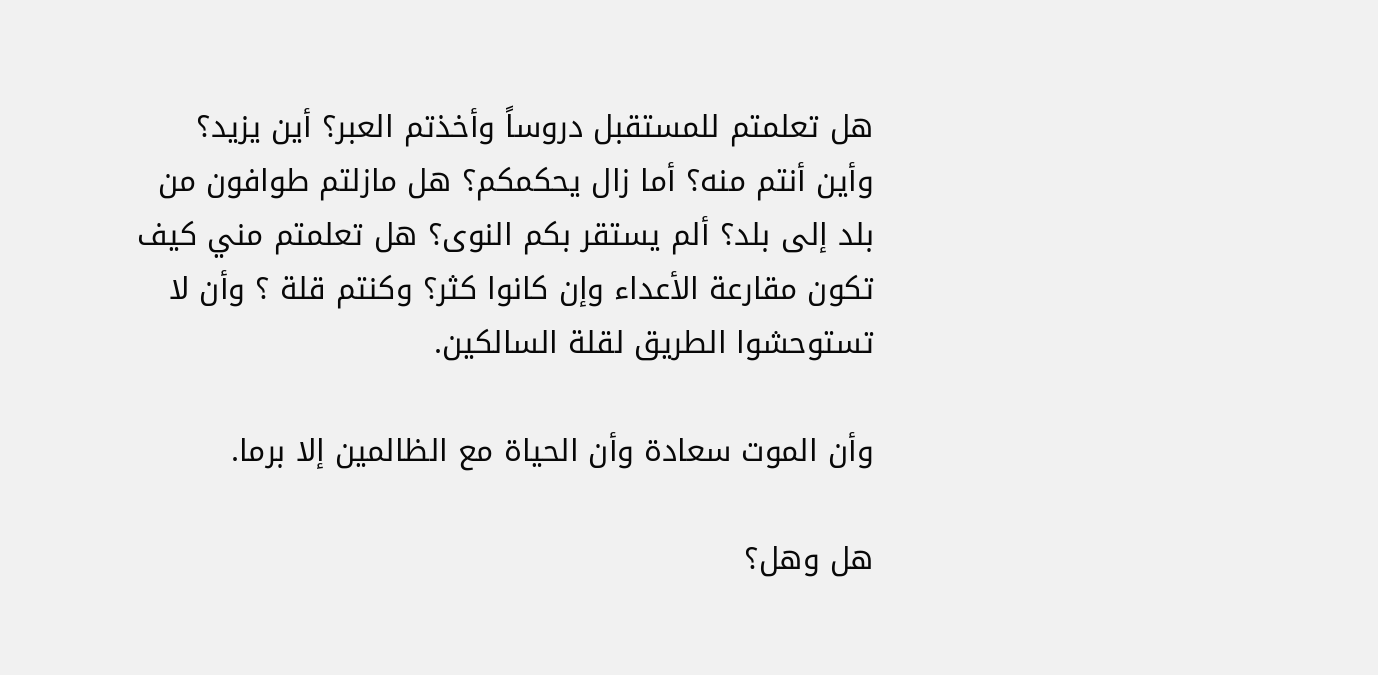هل تعلمتم للمستقبل دروساً وأخذتم العبر؟ أين يزيد؟ وأين أنتم منه؟ أما زال يحكمكم؟ هل مازلتم طوافون من بلد إلى بلد؟ ألم يستقر بكم النوى؟ هل تعلمتم مني كيف تكون مقارعة الأعداء وإن كانوا كثر؟ وكنتم قلة ؟ وأن لا تستوحشوا الطريق لقلة السالكين.

وأن الموت سعادة وأن الحياة مع الظالمين إلا برما.

هل وهل؟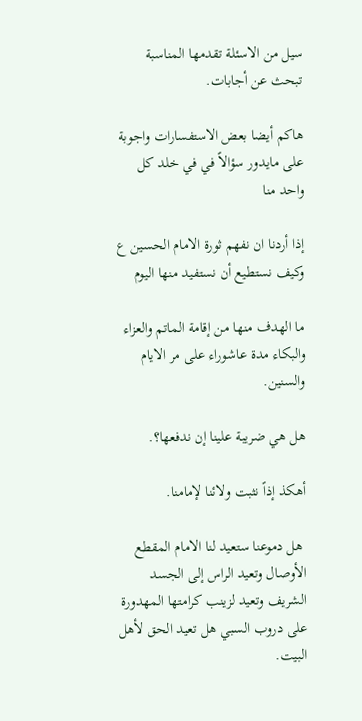سيل من الاسئلة تقدمها المناسبة تبحث عن أجابات.

هاكم أيضا بعض الاستفسارات واجوبة على مايدور سؤالاً في في خلد كل واحد منا

إذا أردنا ان نفهم ثورة الامام الحسين ع وكيف نستطيع أن نستفيد منها اليوم

ما الهدف منها من إقامة الماتم والعزاء والبكاء مدة عاشوراء على مر الايام والسنين.

هل هي ضريبة علينا إن ندفعها؟.

أهكذ إذاً نثبت ولائنا لإمامنا.

 هل دموعنا ستعيد لنا الامام المقطع الأوصال وتعيد الراس إلى الجسد الشريف وتعيد لزينب كرامتها المهدورة على دروب السبي هل تعيد الحق لأهل البيت.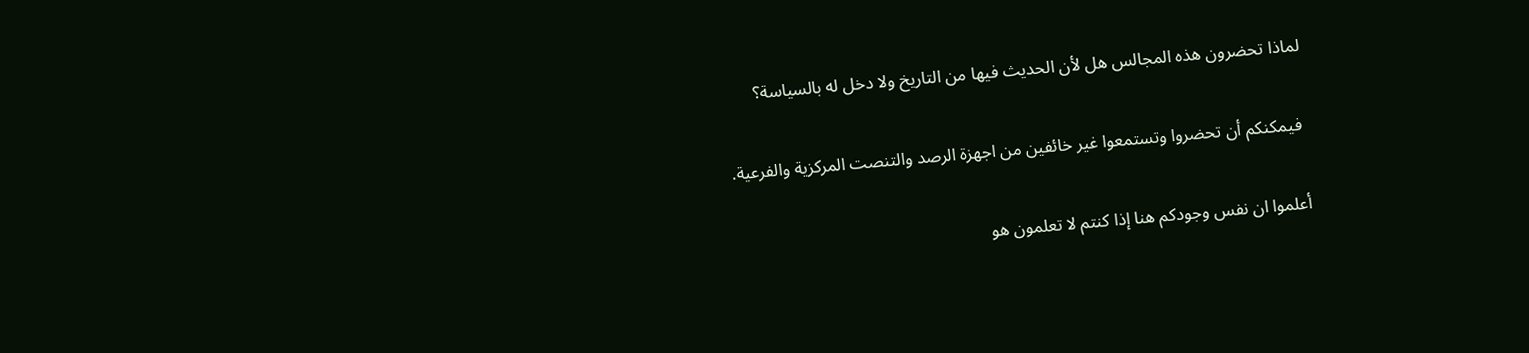لماذا تحضرون هذه المجالس هل لأن الحديث فيها من التاريخ ولا دخل له بالسياسة؟

 فيمكنكم أن تحضروا وتستمعوا غير خائفين من اجهزة الرصد والتنصت المركزية والفرعية.

أعلموا ان نفس وجودكم هنا إذا كنتم لا تعلمون هو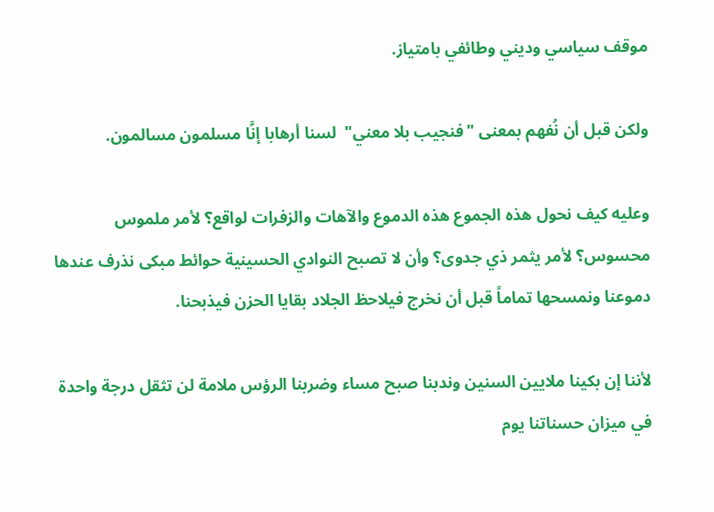موقف سياسي وديني وطائفي بامتياز.

ولكن قبل أن نُفهم بمعنى "فنجيب بلا معني"  لسنا أرهابا إنَّا مسلمون مسالمون.

وعليه كيف نحول هذه الجموع هذه الدموع والآهات والزفرات لواقع؟ لأمر ملموس محسوس؟ لأمر يثمر ذي جدوى؟ وأن لا تصبح النوادي الحسينية حوائط مبكى نذرف عندها دموعنا ونمسحها تماماً قبل أن نخرج فيلاحظ الجلاد بقايا الحزن فيذبحنا.

لأننا إن بكينا ملايين السنين وندبنا صبح مساء وضربنا الرؤس ملامة لن تثقل درجة واحدة في ميزان حسناتنا يوم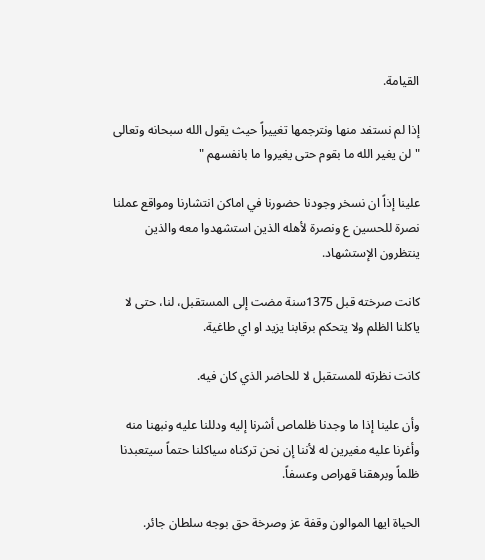القيامة.

إذا لم نستفد منها ونترجمها تغييراً حيث يقول الله سبحانه وتعالى " لن يغير الله ما بقوم حتى يغيروا ما بانفسهم "

علينا إذاً ان نسخر وجودنا حضورنا في اماكن انتشارنا ومواقع عملنا  نصرة للحسين ع ونصرة لأهله الذين استشهدوا معه والذين ينتظرون الإستشهاد.

كانت صرخته قبل 1375سنة مضت إلى المستقبل، لنا، حتى لا ياكلنا الظلم ولا يتحكم برقابنا يزيد او اي طاغية.

كانت نظرته للمستقبل لا للحاضر الذي كان فيه.

وأن علينا إذا ما وجدنا ظلماص أشرنا إليه ودللنا عليه ونبهنا منه وأغرنا عليه مغيرين له لأننا إن نحن تركناه سياكلنا حتماً سيتعبدنا ظلماً وبرهقنا قهراص وعسفاً.

الحياة ايها الموالون وقفة عز وصرخة حق بوجه سلطان جائر.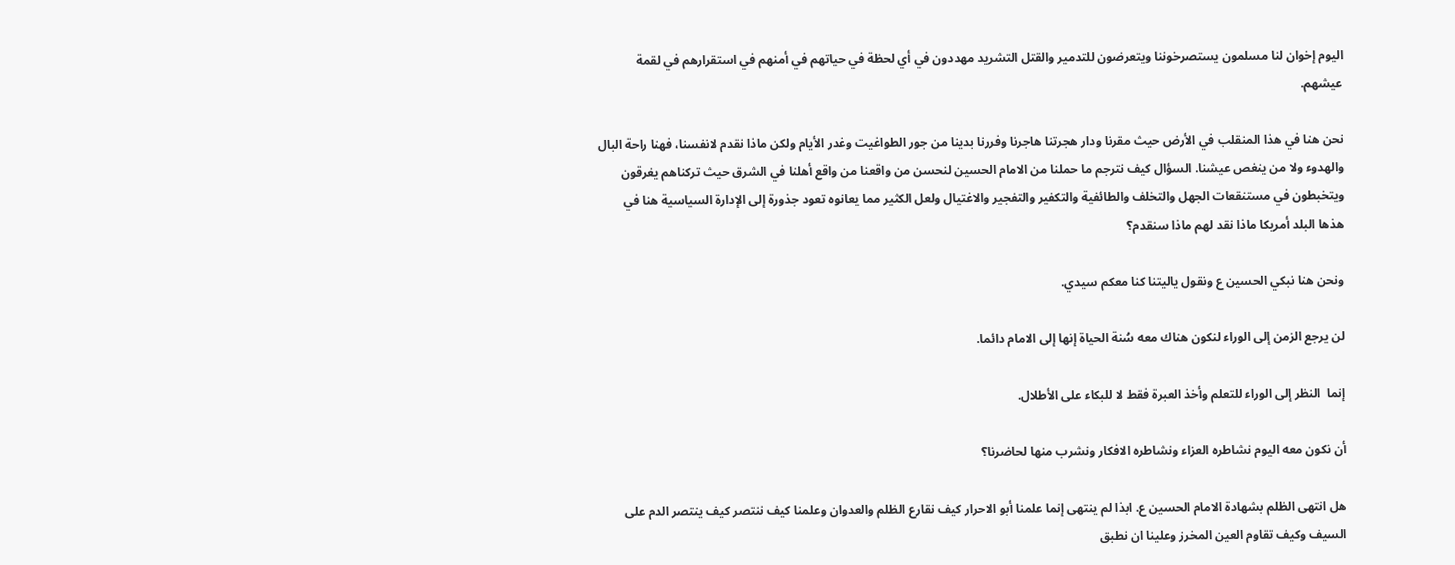اليوم إخوان لنا مسلمون يستصرخوننا ويتعرضون للتدمير والقتل التشريد مهددون في أي لحظة في حياتهم في أمنهم في استقرارهم في لقمة عيشهم.

نحن هنا في هذا المنقلب في الأرض حيث مقرنا ودار هجرتنا هاجرنا وفررنا بدينا من جور الطواغيت وغدر الأيام ولكن ماذا نقدم لانفسنا، فهنا راحة البال والهدوء ولا من ينغص عيشنا. السؤال كيف نترجم ما حملنا من الامام الحسين لنحسن من واقعنا من واقع أهلنا في الشرق حيث تركناهم يغرقون ويتخبطون في مستنقعات الجهل والتخلف والطائفية والتكفير والتفجير والاغتيال ولعل الكثير مما يعانوه تعود جذورة إلى الإدارة السياسية هنا في هذها البلد أمريكا ماذا نقد لهم ماذا سنقدم؟

ونحن هنا نبكي الحسين ع ونقول ياليتنا كنا معكم سيدي.

لن يرجع الزمن إلى الوراء لنكون هناك معه سُنة الحياة إنها إلى الامام دائما.

إنما  النظر إلى الوراء للتعلم وأخذ العبرة فقط لا للبكاء على الأطلال.

أن نكون معه اليوم نشاطره العزاء ونشاطره الافكار ونشرب منها لحاضرنا؟

هل انتهى الظلم بشهادة الامام الحسين ع. ابذا لم ينتهى إنما علمنا أبو الاحرار كيف نقارع الظلم والعدوان وعلمنا كيف ننتصر كيف ينتصر الدم على السيف وكيف تقاوم العين المخرز وعلينا ان نطبق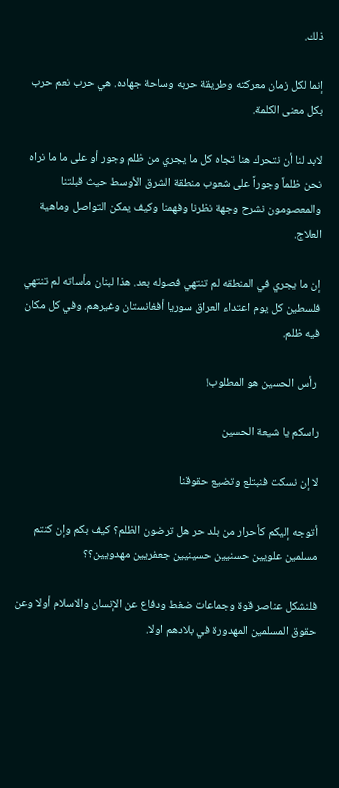ذلك.

إنما لكل زمان معركته وطريقة حربه وساحة جهاده. هي حرب نعم حرب بكل معنى الكلمة.

لابد لنا أن نتحرك هنا تجاه كل ما يجري من ظلم وجور أو على ما ما نراه نحن ظلماً وجوراً على شعوب منطقة الشرق الأوسط حيث قبلتنا والمعصومون نشرح وجهة نظرنا وفهمنا وكيف يمكن التواصل وماهية العلاج.

إن ما يجري في المنطقه لم تنتهي فصوله بعد. هذا لبنان مأساته لم تنتهي  فلسطين كل يوم اعتداء العراق سوريا أفغانستان وغيرهم. وفي كل مكان فيه ظلم.

 رأس الحسين هو المطلوب!

راسكم يا شيعة الحسين

لا إن نسكت فنبتلع وتضيع حقوقنا

أتوجه إليكم كأحرار من بلد حر هل ترضون الظلم؟ كيف بكم وإن كنتم مسلمين علويين حسنيين حسينيين جعفريين مهدويين؟؟

فلنشكل عناصر قوة وجماعات ضغط ودفاع عن الإنسان والاسلام أولا وعن حقوق المسلمين المهدورة في بلادهم اولا.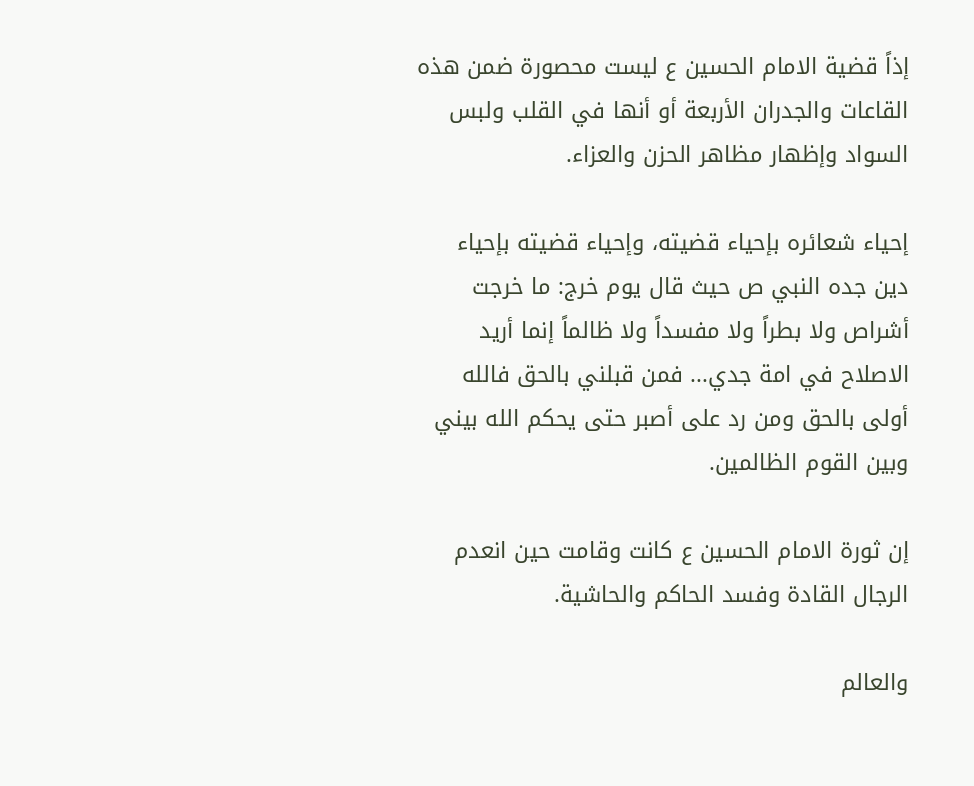إذاً قضية الامام الحسين ع ليست محصورة ضمن هذه القاعات والجدران الأربعة أو أنها في القلب ولبس السواد وإظهار مظاهر الحزن والعزاء.

إحياء شعائره بإحياء قضيته، وإحياء قضيته بإحياء دين جده النبي ص حيث قال يوم خرج: ما خرجت أشراص ولا بطراً ولا مفسداً ولا ظالماً إنما أريد الاصلاح في امة جدي... فمن قبلني بالحق فالله أولى بالحق ومن رد على أصبر حتى يحكم الله بيني وبين القوم الظالمين.

إن ثورة الامام الحسين ع كانت وقامت حين انعدم الرجال القادة وفسد الحاكم والحاشية.

والعالم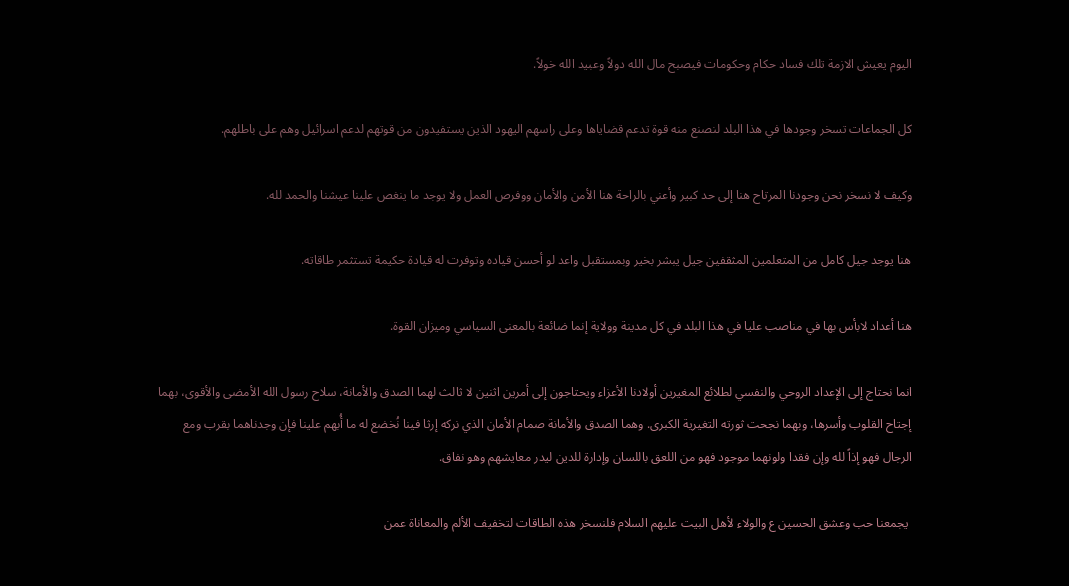اليوم يعيش الازمة تلك فساد حكام وحكومات فيصبح مال الله دولاً وعبيد الله خولاً.

كل الجماعات تسخر وجودها في هذا البلد لنصنع منه قوة تدعم قضاياها وعلى راسهم اليهود الذين يستفيدون من قوتهم لدعم اسرائيل وهم على باطلهم.

وكيف لا نسخر نحن وجودنا المرتاح هنا إلى حد كبير وأعني بالراحة هنا الأمن والأمان ووفرص العمل ولا يوجد ما ينغص علينا عيشنا والحمد لله.

هنا يوجد جيل كامل من المتعلمين المثقفين جيل يبشر بخير وبمستقبل واعد لو أحسن قياده وتوفرت له قيادة حكيمة تستثمر طاقاته.

هنا أعداد لابأس بها في مناصب عليا في هذا البلد في كل مدينة وولاية إنما ضائعة بالمعنى السياسي وميزان القوة.

انما نحتاج إلى الإعداد الروحي والنفسي لطلائع المغيرين أولادنا الأعزاء ويحتاجون إلى أمرين اثنين لا ثالث لهما الصدق والأمانة، سلاح رسول الله الأمضى والأقوى، بهما إجتاح القلوب وأسرها، وبهما نجحت ثورته التغيرية الكبرى. وهما الصدق والأمانة صمام الأمان الذي نركه إرثا فينا نُخضع له ما أُبهم علينا فإن وجدناهما بقرب ومع الرجال فهو إذاً لله وإن فقدا ولونهما موجود فهو من اللعق باللسان وإدارة للدين ليدر معايشهم وهو نفاق.

 يجمعنا حب وعشق الحسين ع والولاء لأهل البيت عليهم السلام فلنسخر هذه الطاقات لتخفيف الألم والمعاناة عمن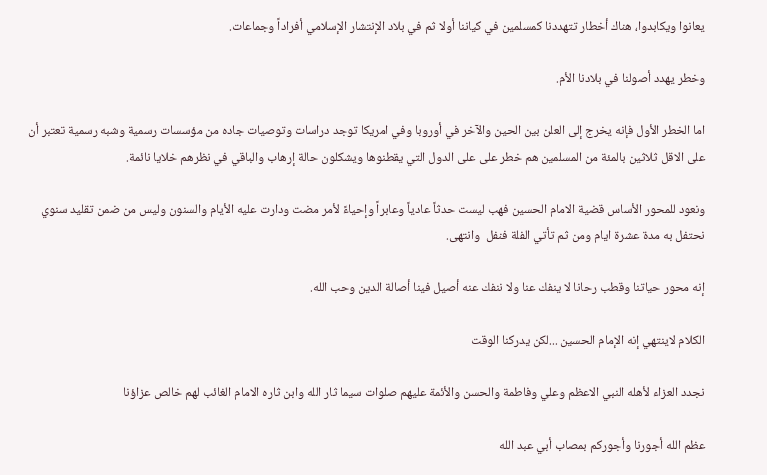يعانوا ويكابدوا، هناك أخطار تتهددنا كمسلمين في كياننا أولا ثم في بلاد الإنتشار الإسلامي أفراداً وجماعات.

وخطر يهدد أصولنا في بلادنا الأم.

اما الخطر الأول فإنه يخرج إلى العلن بين الحين والآخر في أوروبا وفي امريكا توجد دراسات وتوصيات جاده من مؤسسات رسمية وشبه رسمية تعتبر أن على الاقل ثلاثين بالمئة من المسلمين هم خطر على على الدول التي يقطنوها ويشكلون حالة إرهاب والباقي في نظرهم خلايا نائمة.

ونعود للمحور الأساس قضية الامام الحسين فهب ليست حدثاً عادياً وعابراً وإحياءً لأمر مضت ودارت عليه الأيام والسنون وليس من ضمن تقليد سنوي نحتفل به مدة عشرة ايام ومن ثم تأتي الفلة فنفل  وانتهى.

إنه محور حياتنا وقطب رحانا لا ينفك عنا ولا ننفك عنه أصيل فينا أصالة الدين وحب الله.

الكلام لاينتهي إنه الإمام الحسين ...لكن يدركنا الوقت

نجدد العزاء لأهله النبي الاعظم وعلي وفاطمة والحسن والأئمة عليهم صلوات سيما ثار الله وابن ثاره الامام الغائب لهم خالص عزاؤنا

عظم الله أجورنا وأجوركم بمصاب أبي عبد الله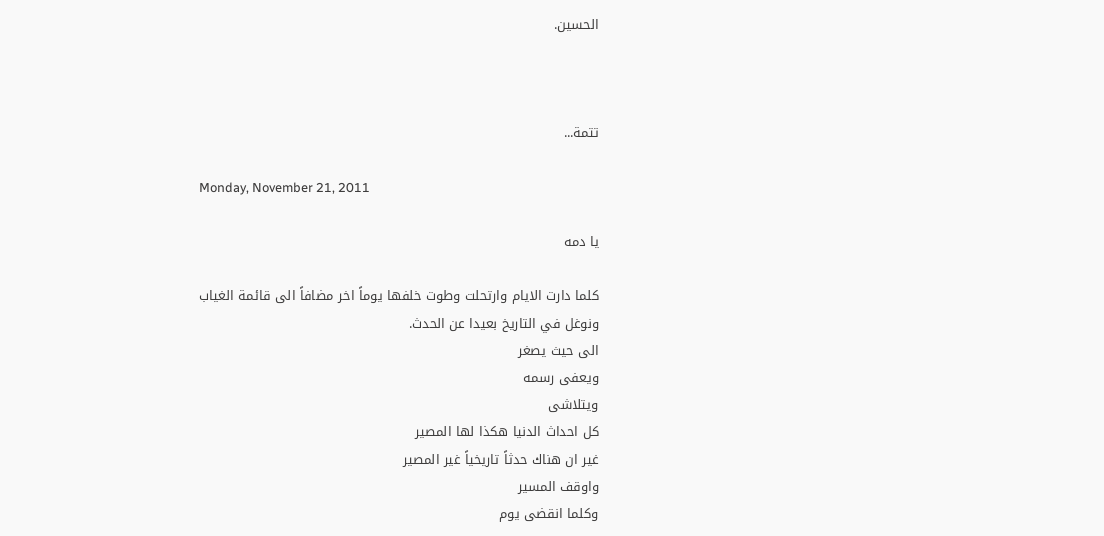الحسين.



تتمة...

Monday, November 21, 2011

يا دمه

كلما دارت الايام وارتحلت وطوت خلفها يوماً اخر مضافاً الى قائمة الغياب
ونوغل في التاريخ بعيدا عن الحدث.
الى حيث يصغر
ويعفى رسمه
ويتلاشى
كل احداث الدنيا هكذا لها المصير
غير ان هناك حدثاً تاريخياً غير المصير
واوقف المسير
وكلما انقضى يوم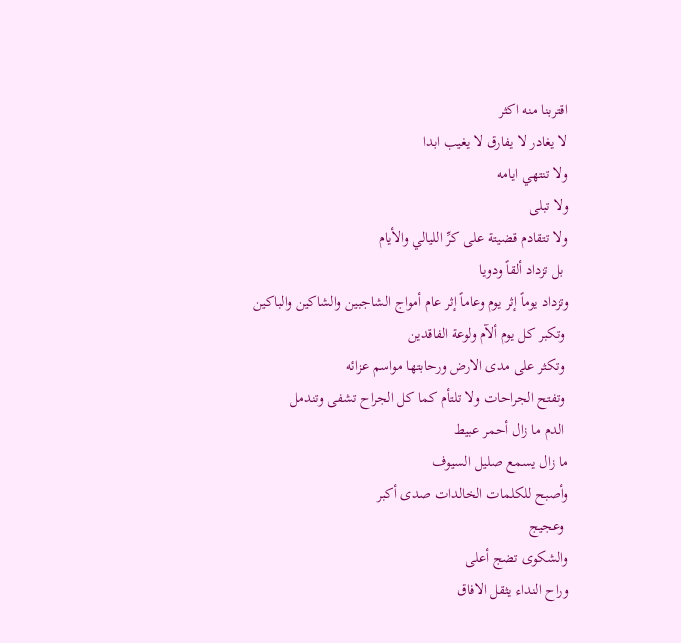اقتربنا منه اكثر
لا يغادر لا يفارق لا يغيب ابدا
ولا تنتهي ايامه
ولا تبلى
ولا تتقادم قضيتة على كرِّ الليالي والأيام
 بل تزداد ألقاً ودويا
وتزداد يوماً إثر يوم وعاماً إثر عام أمواج الشاجبين والشاكين والباكين
 وتكبر كل يوم ألآم ولوعة الفاقدين
 وتكثر على مدى الارض ورحابتها مواسم عزائه
 وتفتح الجراحات ولا تلتأم كما كل الجراح تشفى وتندمل
 الدم ما زال أحمر عبيط
ما زال يسمع صليل السيوف
وأصبح للكلمات الخالدات صدى أكبر
 وعجيج
والشكوى تضج أعلى
وراح النداء يثقل الافاق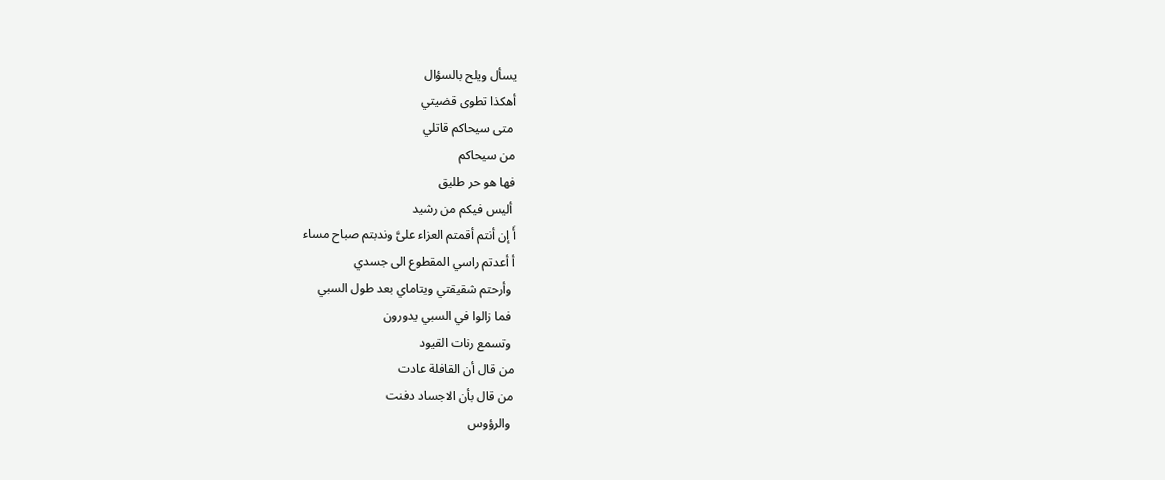يسأل ويلح بالسؤال
أهكذا تطوى قضيتي
 متى سيحاكم قاتلي
من سيحاكم
فها هو حر طليق
 أليس فيكم من رشيد
أَ إن أنتم أقمتم العزاء علىَّ وندبتم صباح مساء
أ أعدتم راسي المقطوع الى جسدي
 وأرحتم شقيقتي ويتاماي بعد طول السبي
 فما زالوا في السبي يدورون
 وتسمع رنات القيود
من قال أن القافلة عادت
من قال بأن الاجساد دفنت
 والرؤوس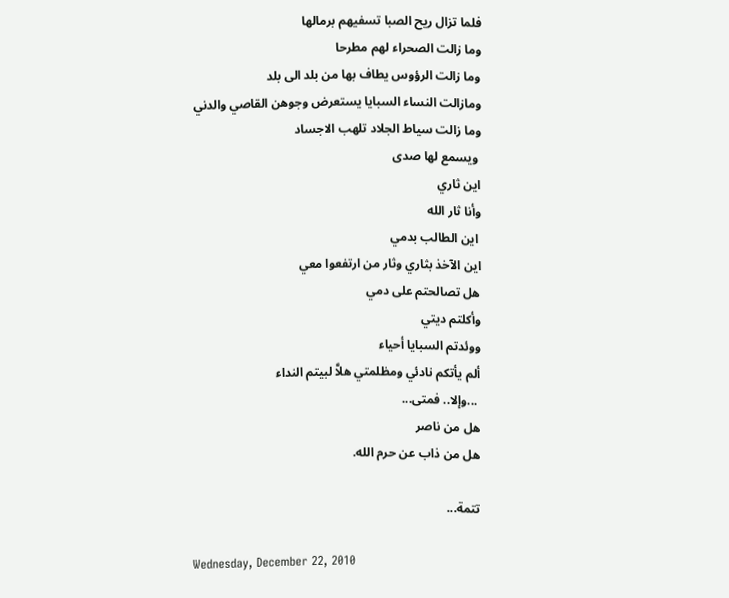فلما تزال ريح الصبا تسفيهم برمالها
وما زالت الصحراء لهم مطرحا
وما زالت الرؤوس يطاف بها من بلد الى بلد
ومازالت النساء السبايا يستعرض وجوهن القاصي والدني
وما زالت سياط الجلاد تلهب الاجساد
 ويسمع لها صدى
اين ثاري
وأنا ثار الله
 اين الطالب بدمي
اين الآخذ بثاري وثار من ارتفعوا معي
هل تصالحتم على دمي
وأكلتم ديتي
ووئدتم السبايا أحياء
ألم يأتكم نادئي ومظلمتي هلاَّ لبيتم النداء
 ...وإلا.. فمتى...
هل من ناصر
هل من ذاب عن حرم الله.

تتمة...

Wednesday, December 22, 2010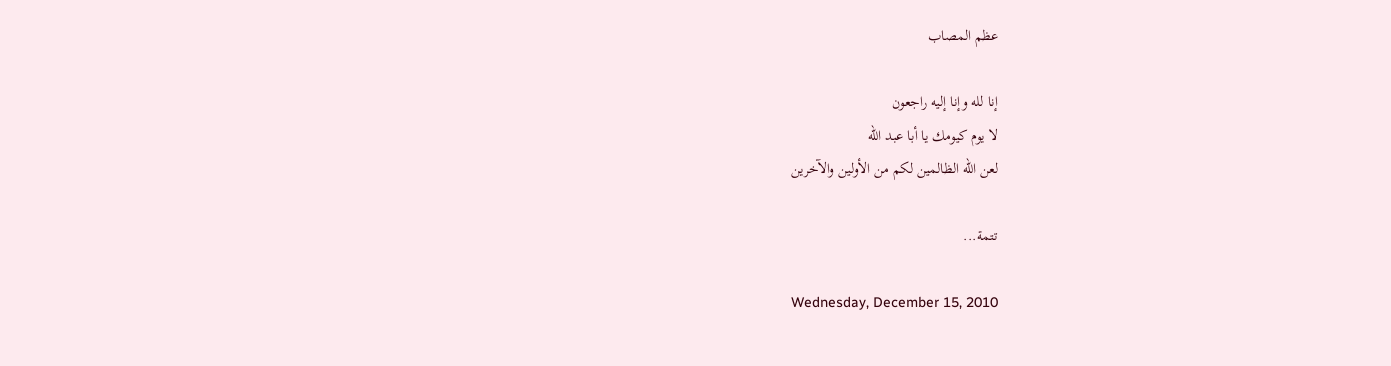عظم المصاب

إنا لله وإنا إليه راجعون
لا يوم كيومك يا أبا عبد الله
لعن الله الظالمين لكم من الأولين والآخرين

تتمة...

Wednesday, December 15, 2010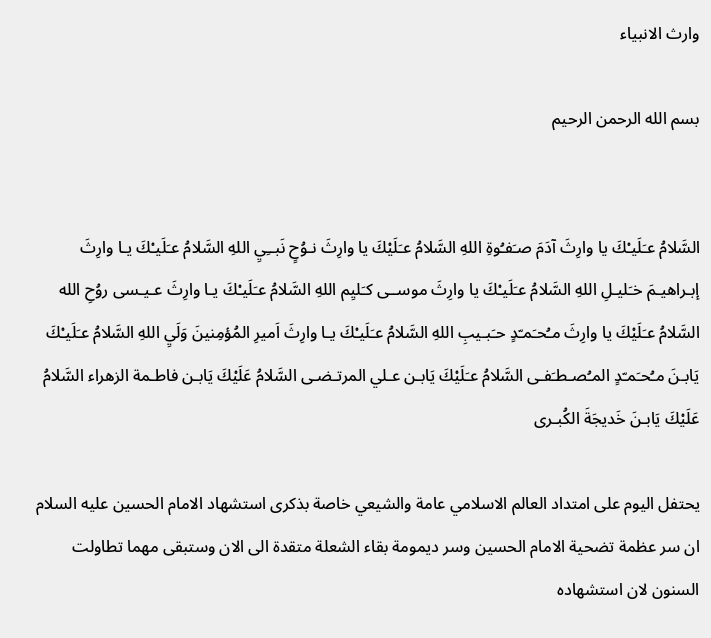وارث الانبياء

بسم الله الرحمن الرحيم


السَّلامُ عـَلَيـْكَ يا وارِثَ آدَمَ صـَفـُوةِ اللهِ السَّلامُ عـَلَيْكَ يا وارِثَ نـوُحٍ نَبــِيِ اللهِ السَّلامُ عـَلَيـْكَ يـا وارِثَ إبـراهيـمَ خـَليـلِ اللهِ السَّلامُ عـَلَيـْكَ يا وارِثَ موســى كـَليِم اللهِ السَّلامُ عـَلَيـْكَ يـا وارِثَ عـيـسى روُحِ الله السَّلامُ عـَلَيْكَ يا وارِثَ مـُحـَمـّدٍ حـَبـيبِ اللهِ السَّلامُ عـَلَيـْكَ يـا وارِثَ اَميرِ المُؤمِنينَ وَلَيِ اللهِ السَّلامُ عـَلَيـْكَ يَابـنَ مـُحـَمـّدٍ المـُصـطـَفـى السَّلامُ عـَلَيْكَ يَابـن عـلي المرتـضـى السَّلامُ عَلَيْكَ يَابـن فاطـمة الزهراء السَّلامُ عَلَيْكَ يَابـنَ خَديجَةَ الكُبـرى

يحتفل اليوم على امتداد العالم الاسلامي عامة والشيعي خاصة بذكرى استشهاد الامام الحسين عليه السلام
ان سر عظمة تضحية الامام الحسين وسر ديمومة بقاء الشعلة متقدة الى الان وستبقى مهما تطاولت السنون لان استشهاده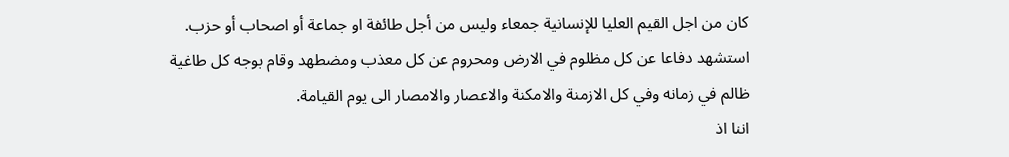كان من اجل القيم العليا للإنسانية جمعاء وليس من أجل طائفة او جماعة أو اصحاب أو حزب.
استشهد دفاعا عن كل مظلوم في الارض ومحروم عن كل معذب ومضطهد وقام بوجه كل طاغية ظالم في زمانه وفي كل الازمنة والامكنة والاعصار والامصار الى يوم القيامة.
اننا اذ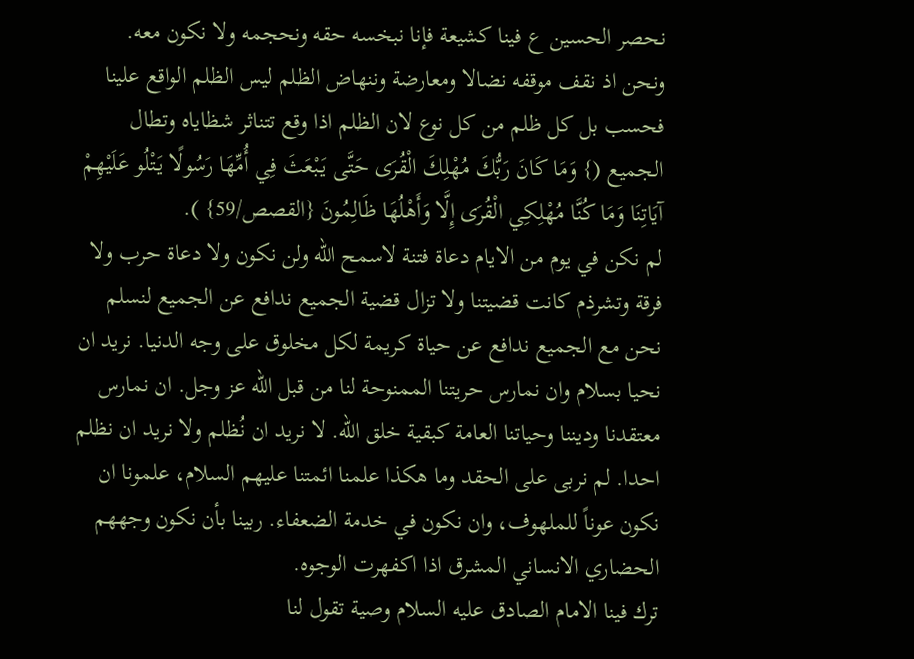نحصر الحسين ع فينا كشيعة فإنا نبخسه حقه ونحجمه ولا نكون معه.
ونحن اذ نقف موقفه نضالا ومعارضة وننهاض الظلم ليس الظلم الواقع علينا فحسب بل كل ظلم من كل نوع لان الظلم اذا وقع تتناثر شظاياه وتطال الجميع (} وَمَا كَانَ رَبُّكَ مُهْلِكَ الْقُرَى حَتَّى يَبْعَثَ فِي أُمِّهَا رَسُولًا يَتْلُو عَلَيْهِمْ آيَاتِنَا وَمَا كُنَّا مُهْلِكِي الْقُرَى إِلَّا وَأَهْلُهَا ظَالِمُونَ {القصص/59} ).
لم نكن في يوم من الايام دعاة فتنة لاسمح الله ولن نكون ولا دعاة حرب ولا فرقة وتشرذم كانت قضيتنا ولا تزال قضية الجميع ندافع عن الجميع لنسلم نحن مع الجميع ندافع عن حياة كريمة لكل مخلوق على وجه الدنيا. نريد ان نحيا بسلام وان نمارس حريتنا الممنوحة لنا من قبل الله عز وجل. ان نمارس معتقدنا وديننا وحياتنا العامة كبقية خلق الله. لا نريد ان نُظلم ولا نريد ان نظلم احدا. لم نربى على الحقد وما هكذا علمنا ائمتنا عليهم السلام، علمونا ان نكون عوناً للملهوف، وان نكون في خدمة الضعفاء. ربينا بأن نكون وجههم الحضاري الانساني المشرق اذا اكفهرت الوجوه.
ترك فينا الامام الصادق عليه السلام وصية تقول لنا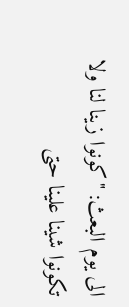الى يوم البعث: "كونوا زينا لنا ولا تكونوا شينا علينا حتى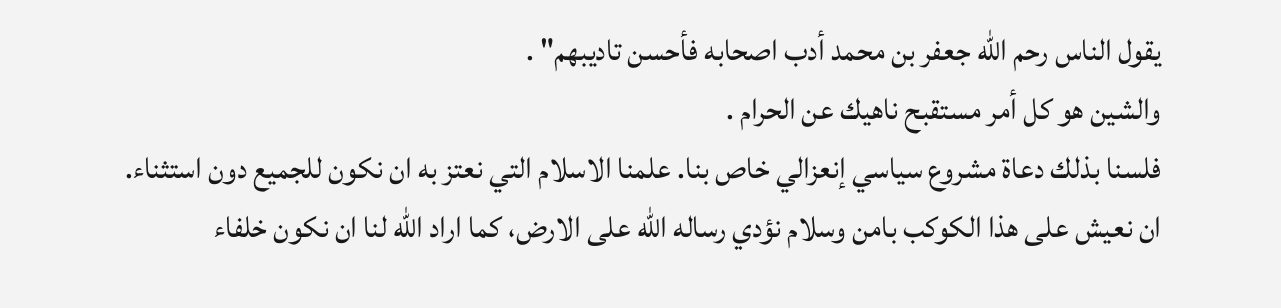يقول الناس رحم الله جعفر بن محمد أدب اصحابه فأحسن تاديبهم" .
والشين هو كل أمر مستقبح ناهيك عن الحرام .
فلسنا بذلك دعاة مشروع سياسي إنعزالي خاص بنا. علمنا الاسلام التي نعتز به ان نكون للجميع دون استثناء.
ان نعيش على هذا الكوكب بامن وسلام نؤدي رساله الله على الارض، كما اراد الله لنا ان نكون خلفاء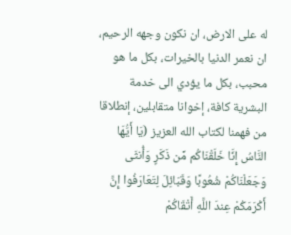له على الارض، ان نكون وجهه الرحيم، ان نعمر الدنيا بالخيرات، بكل ما هو محبب، بكل ما يؤدي الى خدمة البشرية كافة، إخوانا متقابلين، إنطلاقا من فهمنا لكتاب الله العزيز (يَا أَيُّهَا النَّاسُ إِنَّا خَلَقْنَاكُم مِّن ذَكَرٍ وَأُنثَى وَجَعَلْنَاكُمْ شُعُوبًا وَقَبَائِلَ لِتَعَارَفُوا إِنَّ أَكْرَمَكُمْ عِندَ اللَّهِ أَتْقَاكُمْ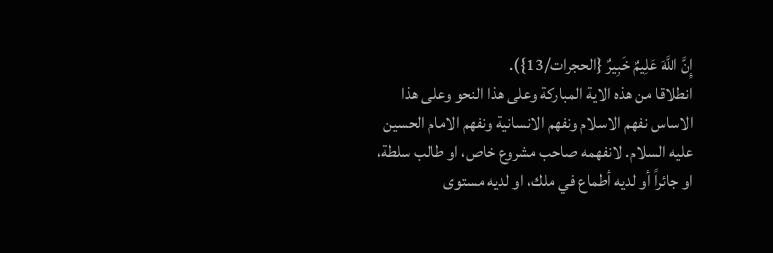إِنَّ اللَّهَ عَلِيمٌ خَبِيرٌ {الحجرات/13}).
انطلاقا من هذه الاية المباركة وعلى هذا النحو وعلى هذا الاساس نفهم الاسلام ونفهم الانسانية ونفهم الامام الحسين عليه السلام. لانفهمه صاحب مشروع خاص، او طالب سلطة، او جائراً أو لديه أطماع في ملك، او لديه مستوى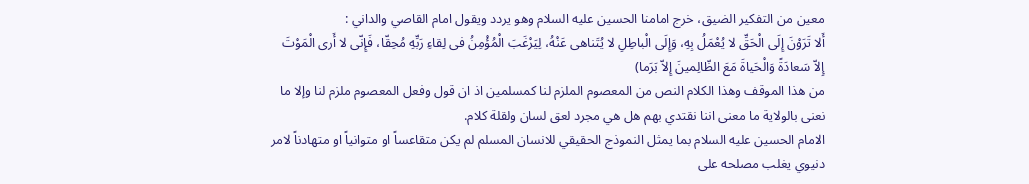معين من التفكير الضيق، خرج امامنا الحسين عليه السلام وهو يردد ويقول امام القاصي والداني :
أَلا تَرَوْنَ إِلَى الْحَقِّ لا يُعْمَلُ بِهِ، وَإِلَى الْباطِلِ لا يُتَناهى عَنْهُ، لِيَرْغَبَ الْمُؤْمِنُ فى لِقاءِ رَبِّهِ مُحِقّا، فَإِنّى لا أَرى الْمَوْتَ إِلاّ سَعادَةً وَالْحَياةَ مَعَ الظّالِمينَ إِلاّ بَرَما)
من هذا الموقف وهذا الكلام النص من المعصوم الملزم لنا كمسلمين اذ ان قول وفعل المعصوم ملزم لنا وإلا ما نعنى بالولاية ما معنى اننا نقتدي بهم هل هي مجرد لعق لسان ولقلة كلام.
الامام الحسين عليه السلام بما يمثل النموذج الحقيقي للانسان المسلم لم يكن متقاعساً او متوانياً او متهادناً لامر دنيوي يغلب مصلحه على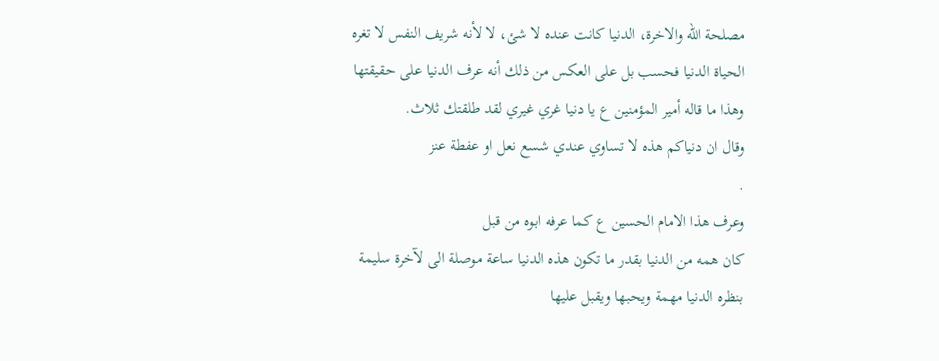مصلحة الله والاخرة، الدنيا كانت عنده لا شئ، لا لأنه شريف النفس لا تغره الحياة الدنيا فحسب بل على العكس من ذلك أنه عرف الدنيا على حقيقتها وهذا ما قاله أمير المؤمنين ع يا دنيا غري غيري لقد طلقتك ثلاث.
وقال ان دنياكم هذه لا تساوي عندي شسع نعل او عفطة عنز
.
وعرف هذا الامام الحسين ع كما عرفه ابوه من قبل
كان همه من الدنيا بقدر ما تكون هذه الدنيا ساعة موصلة الى لآخرة سليمة بنظره الدنيا مهمة ويحبها ويقبل عليها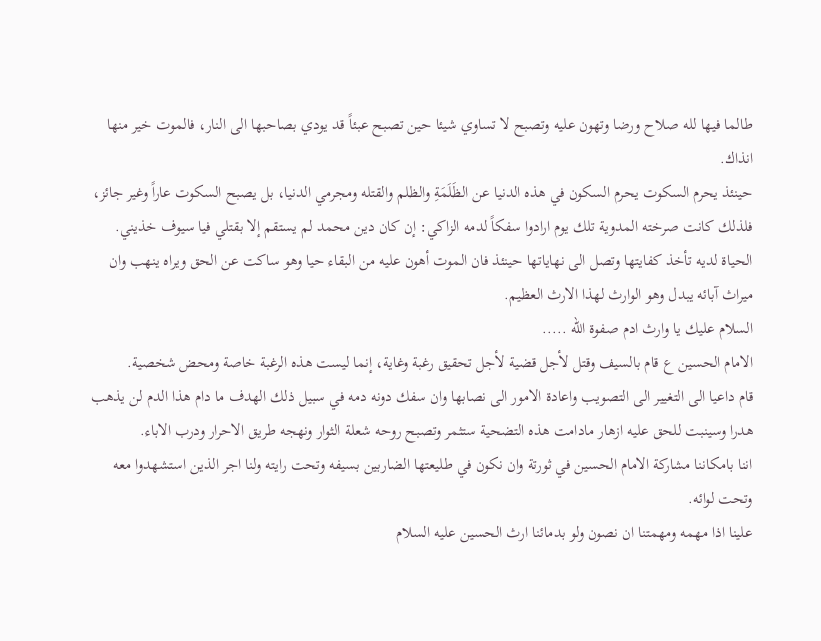طالما فيها لله صلاح ورضا وتهون عليه وتصبح لا تساوي شيئا حين تصبح عبئاً قد يودي بصاحبها الى النار، فالموت خير منها انذاك.
حينئذ يحرم السكوت يحرم السكون في هذه الدنيا عن الظَلَمَةِ والظلم والقتله ومجرمي الدنيا، بل يصبح السكوت عاراً وغير جائز، فلذلك كانت صرخته المدوية تلك يوم ارادوا سفكاً لدمه الزاكي: إن كان دين محمد لم يستقم إلا بقتلي فيا سيوف خذيني.
الحياة لديه تأخذ كفايتها وتصل الى نهاياتها حينئذ فان الموت أهون عليه من البقاء حيا وهو ساكت عن الحق ويراه ينهب وان ميراث آبائه يبدل وهو الوارث لهذا الارث العظيم.
السلام عليك يا وارث ادم صفوة الله .....
الامام الحسين ع قام بالسيف وقتل لأجل قضية لأجل تحقيق رغبة وغاية، إنما ليست هذه الرغبة خاصة ومحض شخصية.
قام داعيا الى التغيير الى التصويب واعادة الامور الى نصابها وان سفك دونه دمه في سبيل ذلك الهدف ما دام هذا الدم لن يذهب هدرا وسينبت للحق عليه ازهار مادامت هذه التضحية ستثمر وتصبح روحه شعلة الثوار ونهجه طريق الاحرار ودرب الاباء.
اننا بامكاننا مشاركة الامام الحسين في ثورتة وان نكون في طليعتها الضاربين بسيفه وتحت رايته ولنا اجر الذين استشهدوا معه وتحت لوائه.
علينا اذا مهمه ومهمتنا ان نصون ولو بدمائنا ارث الحسين عليه السلام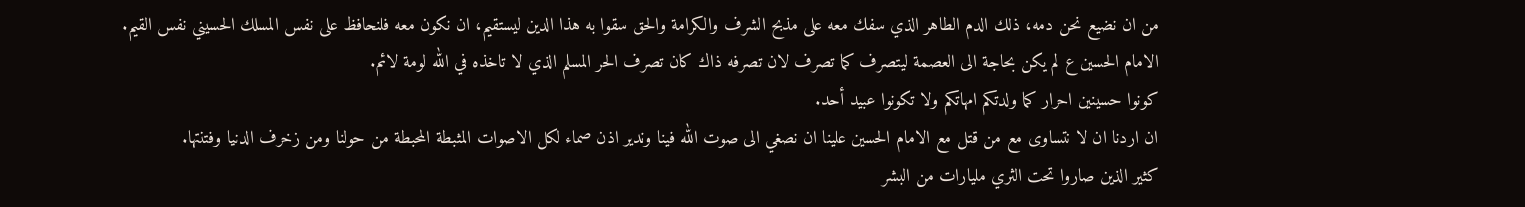من ان نضيع نحن دمه، ذلك الدم الطاهر الذي سفك معه على مذبح الشرف والكرامة والحق سقوا به هذا الدين ليستقيم، ان نكون معه فلنحافظ على نفس المسلك الحسيني نفس القيم.
الامام الحسين ع لم يكن بحاجة الى العصمة ليتصرف كما تصرف لان تصرفه ذاك كان تصرف الحر المسلم الذي لا تاخذه في الله لومة لائم.
كونوا حسينين احرار كما ولدتكم امهاتكم ولا تكونوا عبيد أحد.
ان اردنا ان لا نتساوى مع من قتل مع الامام الحسين علينا ان نصغي الى صوت الله فينا وندير اذن صماء لكل الاصوات المثبطة المحبطة من حولنا ومن زخرف الدنيا وفتنتها.
كثير الذين صاروا تحت الثري مليارات من البشر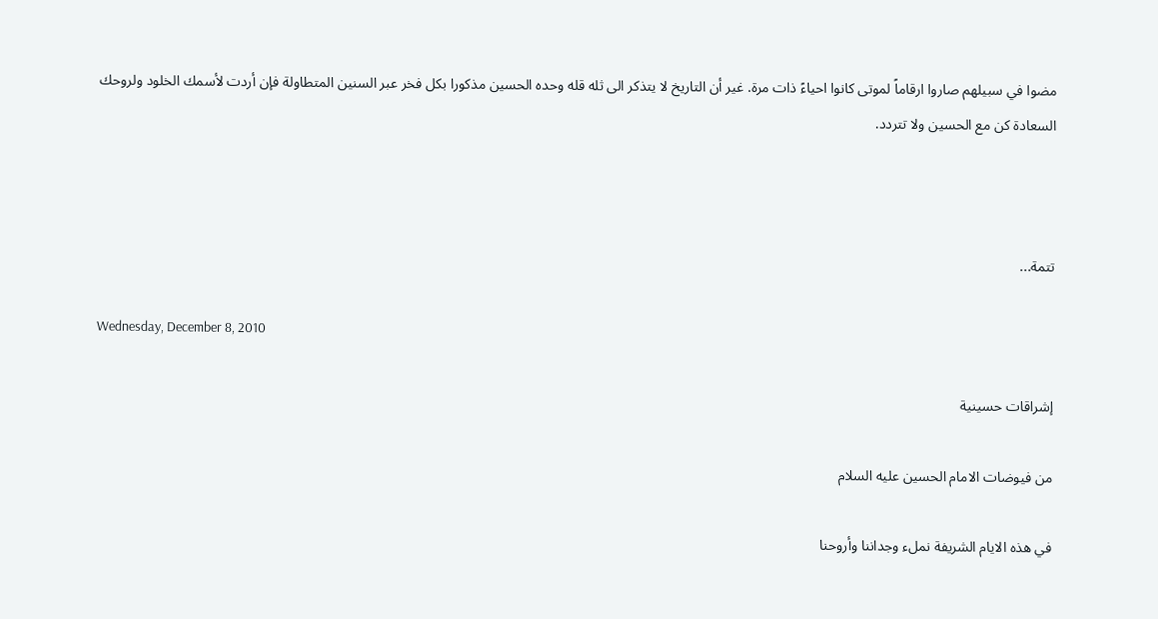مضوا في سبيلهم صاروا ارقاماً لموتى كانوا احياءً ذات مرة. غير أن التاريخ لا يتذكر الى ثله قله وحده الحسين مذكورا بكل فخر عبر السنين المتطاولة فإن أردت لأسمك الخلود ولروحك السعادة كن مع الحسين ولا تتردد.



تتمة...

Wednesday, December 8, 2010

إشراقات حسينية

من فيوضات الامام الحسين عليه السلام

في هذه الايام الشريفة نملء وجداننا وأروحنا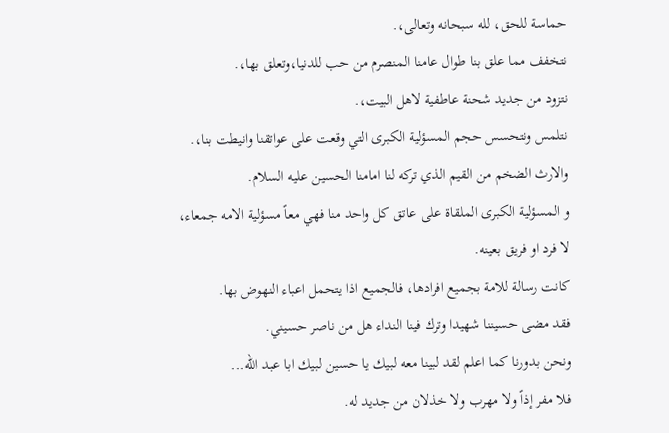حماسة للحق، لله سبحانه وتعالى،.
نتخفف مما علق بنا طوال عامنا المنصرم من حب للدنيا،وتعلق بها،.
نتزود من جديد شحنة عاطفية لاهل البيت،.
نتلمس ونتحسس حجم المسؤلية الكبرى التي وقعت على عواتقنا وانيطت بنا،.
والارث الضخم من القيم الذي تركه لنا امامنا الحسين عليه السلام.
و المسؤلية الكبرى الملقاة على عاتق كل واحد منا فهي معاً مسؤلية الامه جمعاء،
لا فرد او فريق بعينه.
كانت رسالة للامة بجميع افرادها، فالجميع اذا يتحمل اعباء النهوض بها.
فقد مضى حسيننا شهيدا وترك فينا النداء هل من ناصر حسيني.
ونحن بدورنا كما اعلم لقد لبينا معه لبيك يا حسين لبيك ابا عبد الله...
فلا مفر إذاً ولا مهرب ولا خذلان من جديد له.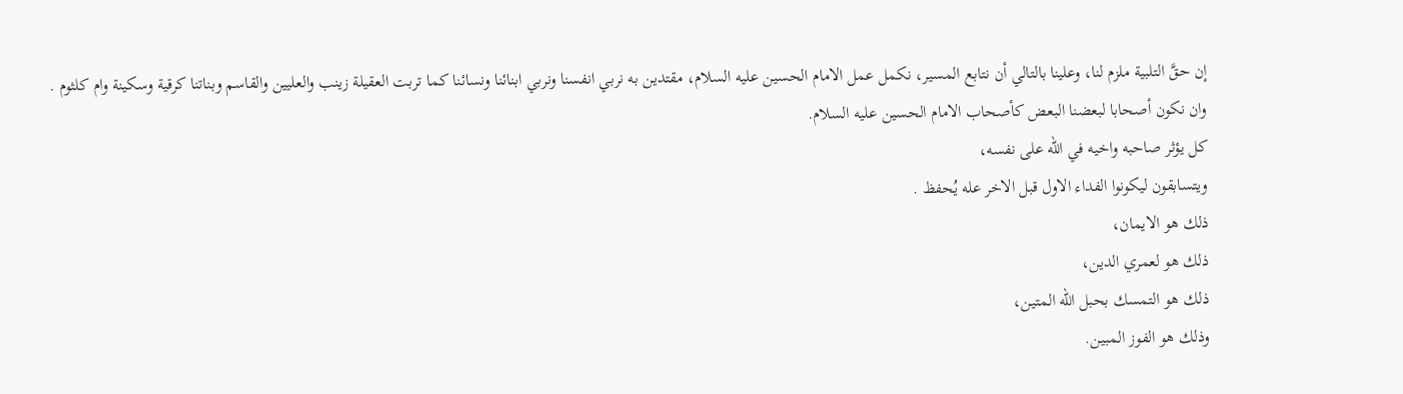إن حقَّ التلبية ملزم لنا، وعلينا بالتالي أن نتابع المسير، نكمل عمل الامام الحسين عليه السلام، مقتدين به نربي انفسنا ونربي ابنائنا ونسائنا كما تربت العقيلة زينب والعليين والقاسم وبناتنا كرقية وسكينة وام كلثوم .
وان نكون أصحابا لبعضنا البعض كأصحاب الامام الحسين عليه السلام.
كل يؤثر صاحبه واخيه في الله على نفسه،
ويتسابقون ليكونوا الفداء الاول قبل الاخر عله يُحفظ .
ذلك هو الايمان،
ذلك هو لعمري الدين،
ذلك هو التمسك بحبل الله المتين،
وذلك هو الفوز المبين.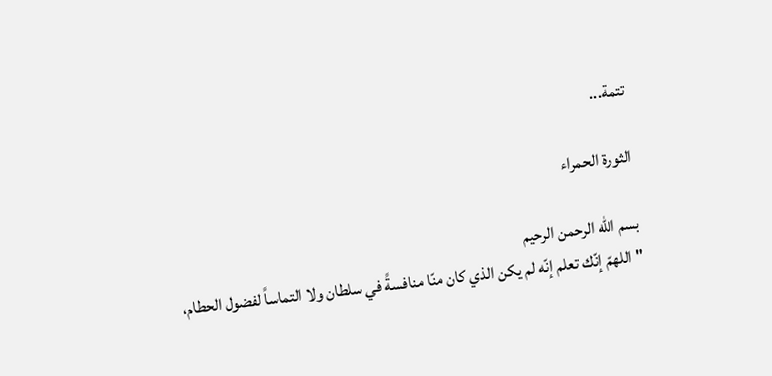تتمة...

الثورة الحمراء

بسم الله الرحمن الرحيم
"اللهمّ إنّك تعلم إنّه لم يكن الذي كان منّا منافسةً في سلطان ولا التماساً لفضول الحطام،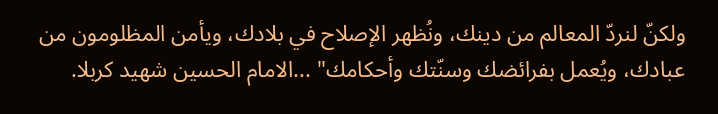ولكنّ لنردّ المعالم من دينك، ونُظهر الإصلاح في بلادك، ويأمن المظلومون من عبادك، ويُعمل بفرائضك وسنّتك وأحكامك" ...الامام الحسين شهيد كربلا.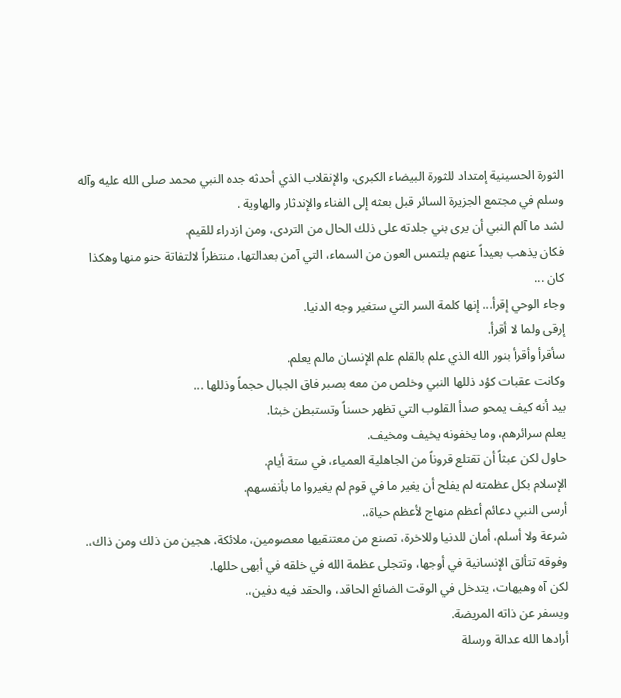الثورة الحسينية إمتداد للثورة البيضاء الكبرى، والإنقلاب الذي أحدثه جده النبي محمد صلى الله عليه وآله وسلم في مجتمع الجزيرة السائر قبل بعثه إلى الفناء والإندثار والهاوية .
لشد ما آلم النبي أن يرى بني جلدته على ذلك الحال من التردى، ومن ازدراء للقيم.
فكان يذهب بعيداً عنهم يلتمس العون من السماء، التي آمن بعدالتها، منتظراً لالتفاتة حنو منها وهكذا كان ...
وجاء الوحي إقرأ... إنها كلمة السر التي ستغير وجه الدنيا.
إرقى ولما لا أقرأ.
سأقرأ وأقرأ بنور الله الذي علم بالقلم علم الإنسان مالم يعلم.
وكانت عقبات كؤد ذللها النبي وخلص من معه بصبر فاق الجبال حجماً وذللها ...
بيد أنه كيف يمحو صدأ القلوب التي تظهر حسناً وتستبطن خبثا.
يعلم سرائرهم، وما يخفونه يخيف ومخيف.
حاول لكن عبثاً أن تقتلع قروناً من الجاهلية العمياء، في ستة أيام.
الإسلام بكل عظمته لم يفلح أن يغير ما في قوم لم يغيروا ما بأنفسهم.
أرسى النبي دعائم أعظم منهاج لأعظم حياة،.
شرعة ولا أسلم، أمان للدنيا وللاخرة، تصنع من معتنقيها معصومين، ملائكة، هجين من ذلك ومن ذاك،.
وفوقه تتألق الإنسانية في أوجها، وتتجلى عظمة الله في خلقه في أبهى حللها.
لكن آه وهيهات، يتدخل في الوقت الضائع الحاقد، والحقد فيه دفين،.
ويسفر عن ذاته المريضة.
أرادها الله عدالة ورسلة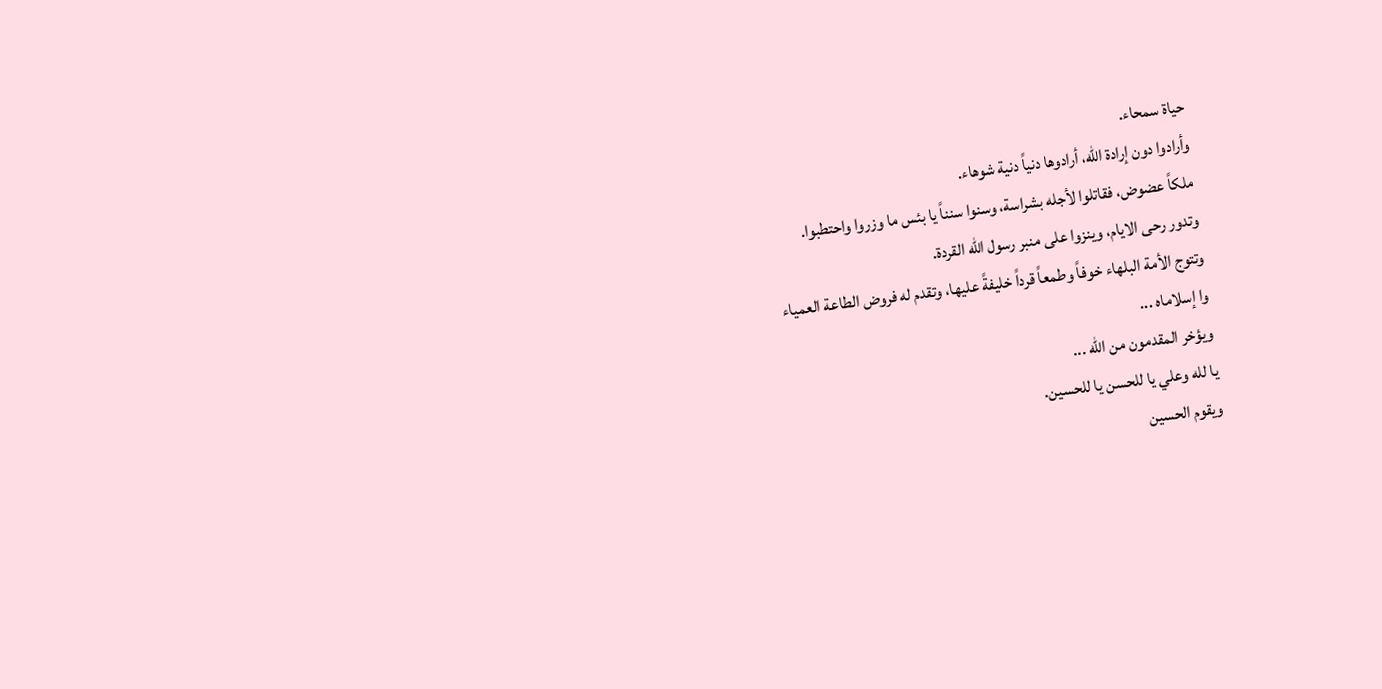حياة سمحاء.
وأرادوا دون إرادة الله، أرادوها دنياً دنية شوهاء.
ملكاً عضوض، فقاتلوا لأجله بشراسة، وسنوا سنناً يا بئس ما وزروا واحتطبوا.
وتدور رحى الايام، وينزوا على منبر رسول الله القردة.
وتتوج الأمة البلهاء خوفاً وطمعاً قرداً خليفةً عليها، وتقدم له فروض الطاعة العمياء
وا إسلاماه ...
ويؤخر المقدمون من الله ...
يا لله وعلي يا للحسن يا للحسين.
ويقوم الحسين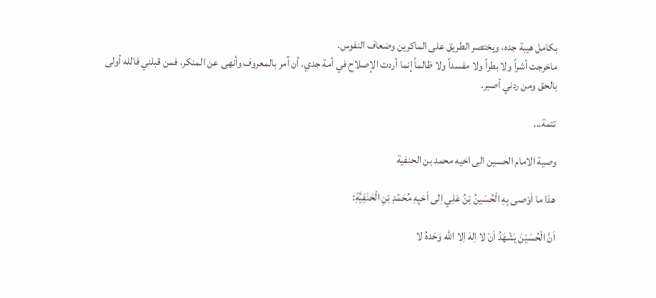بكامل هيبة جده، ويختصر الطريق على الماكرين وضعاف النفوس.
ماخرجت أشراً ولا بطراً ولا مفسداً ولا ظالماً إنما أردت الإصلاح في أمة جدي. أن آمر بالمعروف وأنهى عن المنكر، فمن قبلني فالله أولى بالحق ومن ردني أصبر.

تتمة...

وصية الامام الحسين الى اخيه محمد بن الحنفية

هذا ما اَوْصى بِهِ الْحُسَينُ بْنُ عَلِي اِلى اَخيِهِ مُحَمّدِ بْنِ الْحَنَفِيَّةِ:

اَنَّ الْحُسَيْنَ يَشْهَدُ اَنْ لا اِلهَ اِلا اللّه وَحَدهُ لا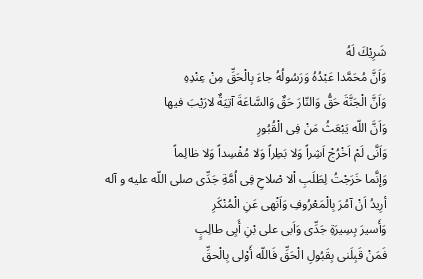شَرِيْكَ لَهُ
وَاَنَّ مُحَمَّدا عَبْدُهُ وَرَسُولُهُ جاءَ بِالْحَقِّ مِنْ عِنْدِهِ
وَاَنَّ الْجَنَّةَ حَقُّ وَالنّارَ حَقٌ وَالسَّاعَةَ آتِيَةٌ لارَيْبَ فيها
وَاَنَّ اللّه يَبْعَثُ مَنْ فِى الْقُبُورِ
وَاَنَّى لَمْ اَخْرُجْ اَشِراً وَلا بَطِراً وَلا مُفْسِداً وَلا ظالِماً
وَإنَّما خَرَجْتُ لِطَلَبِ اْلا صْلاحِ فِى اُمَّةِ جَدِّى صلى اللّه عليه و آله
أرِيدُ اَنْ آمُرَ بِالْمَعْرُوفِ وَاَنْهى عَنِ الْمُنْكَرِ
وَأَسيرَ بِسِيرَةِ جَدِّى وَاَبى على بْنِ أَبِى طالِبٍ
فَمَنْ قَبِلَنى بِقَبُولِ الْحَقِّ فَاللّه أَوْلى بِالْحقِّ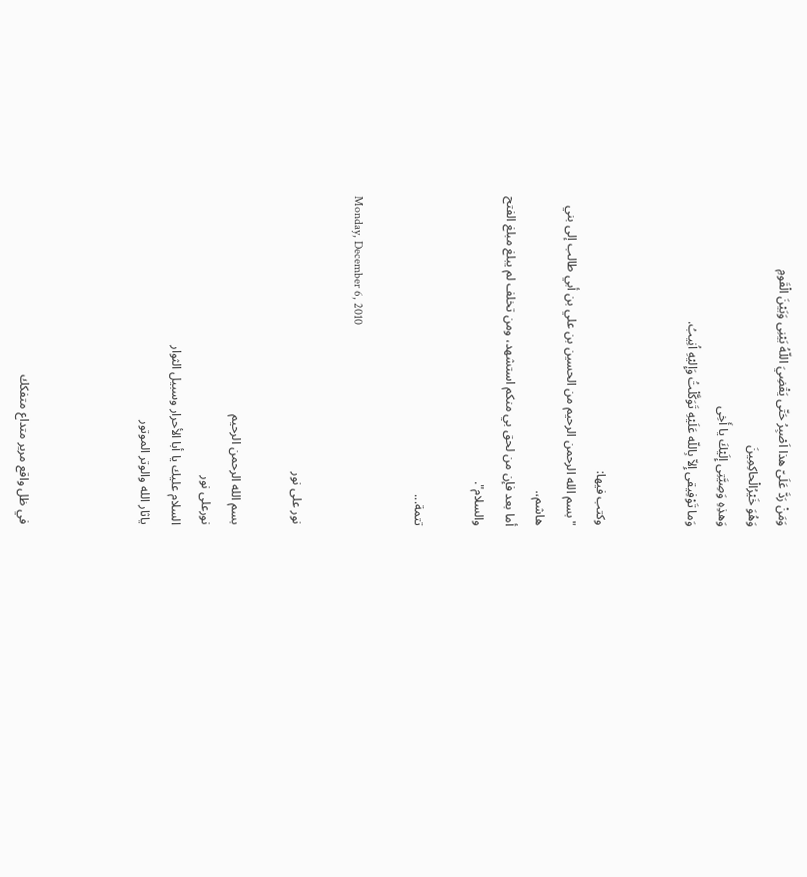وَمَنْ رَدَّ عَلَىّ هذا اَصْبِرُ حَتّى يَقْضِيَ اللّهُ بَيْنِى وَبَيْنَ الْقَومِ
وَهُوَ خَيْرُالْحاكِمِينَ
وَهذِهِ وَصِيَّتِى إِلَيْكَ يا أَخِى
وَما تَوْفِيقى إِلاّ بِاللّه عَلَيْهِ تَوَكَّلْتُ وَإِليْهِ اُنِيبُ.


وكتب فيها:
" بسم الله الرحمن الرحيم من الحسين بن علي بن أبي طالب إلى بني هاشم،.
أما بعد فإن من لحق بي منكم استشهد، ومن تخلف لم يبلغ مبلغ الفتح والسلام".

تتمة...

Monday, December 6, 2010

نور على نور

بسم الله الرحمن الرحيم
نورعلى نور
السلام عليك يا أبا الأحرار وسبيل الثوار
ياثار الله والوتر الموتور



في ظل واقع مرير متداع متفكك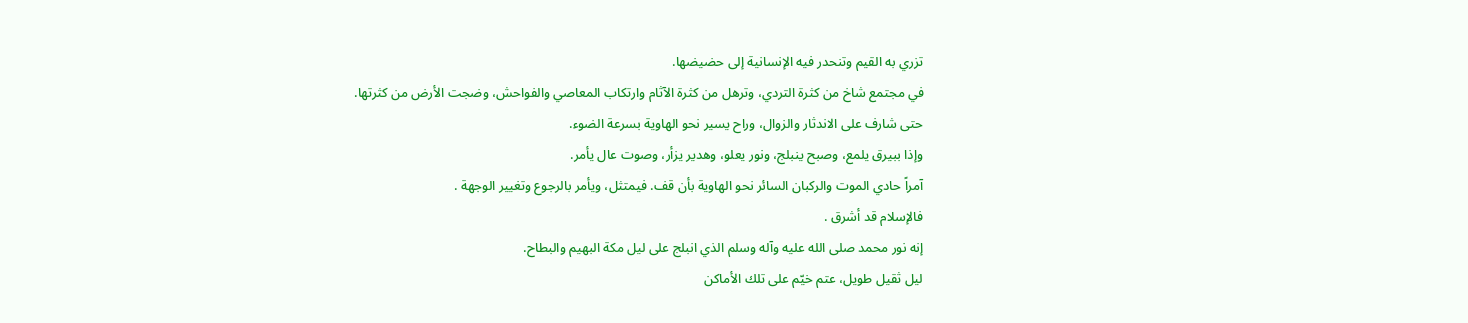تزري به القيم وتنحدر فيه الإنسانية إلى حضيضها.
في مجتمع شاخ من كثرة التردي، وترهل من كثرة الآثام وارتكاب المعاصي والفواحش، وضجت الأرض من كثرتها.
حتى شارف على الاندثار والزوال، وراح يسير نحو الهاوية بسرعة الضوء.
وإذا ببيرق يلمع، وصبح ينبلج، ونور يعلو، وهدير يزأر، وصوت عال يأمر.
آمراً حادي الموت والركبان السائر نحو الهاوية بأن قف. فيمتثل، ويأمر بالرجوع وتغيير الوجهة .
فالإسلام قد أشرق .
إنه نور محمد صلى الله عليه وآله وسلم الذي انبلج على ليل مكة البهيم والبطاح.
ليل ثقيل طويل، عتم خيّم على تلك الأماكن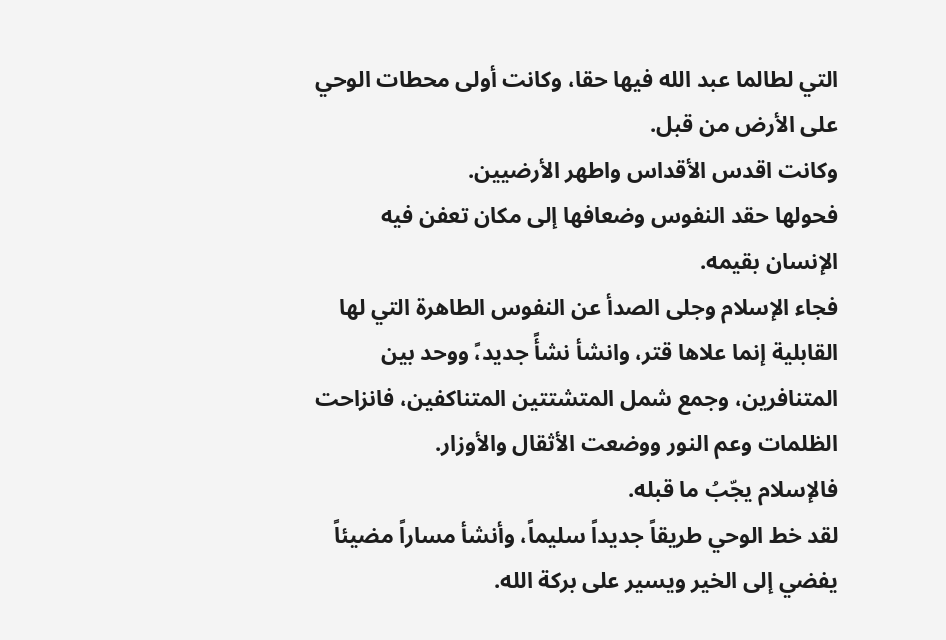التي لطالما عبد الله فيها حقا، وكانت أولى محطات الوحي على الأرض من قبل.
وكانت اقدس الأقداس واطهر الأرضيين.
فحولها حقد النفوس وضعافها إلى مكان تعفن فيه الإنسان بقيمه.
فجاء الإسلام وجلى الصدأ عن النفوس الطاهرة التي لها القابلية إنما علاها قتر، وانشأ نشأً جديد،ً ووحد بين المتنافرين، وجمع شمل المتشتتين المتناكفين، فانزاحت الظلمات وعم النور ووضعت الأثقال والأوزار.
فالإسلام يجّبُ ما قبله.
لقد خط الوحي طريقاً جديداً سليماً، وأنشأ مساراً مضيئاً يفضي إلى الخير ويسير على بركة الله.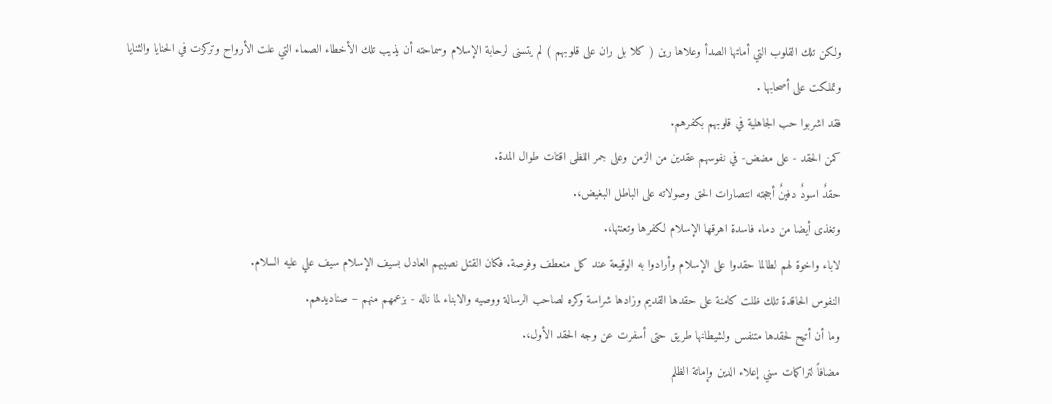ولكن تلك القلوب التي أماتها الصدأ وعلاها رين ( كلا بل ران على قلوبهم ) لم يتسنى لرحابة الإسلام وسماحته أن يذيب تلك الأخطاء الصماء التي علت الأرواح وتركزت في الحنايا والثنايا وتملكت على أصحابها .
فقد اشربوا حب الجاهلية في قلوبهم بكفرهم.
كمن الحقد - على مضض- في نفوسهم عقدين من الزمن وعلى جمر اللظى اقتات طوال المدة.
حقدٌ اسودٌ دفينٌ أججته انتصارات الحق وصولاته على الباطل البغيض،.
وتغذى أيضا من دماء فاسدة اهرقها الإسلام لكفرها وتعنتها،.
لاباء واخوة لهم لطالما حقدوا على الإسلام وأرادوا به الوقيعة عند كل منعطف وفرصة. فكان القتل نصيبهم العادل بسيف الإسلام سيف علي عليه السلام.
النفوس الحاقدة تلك ظلت كامنة على حقدها القديم وزادها شراسة وكره لصاحب الرسالة ووصيه والابناء لما ناله - بزعمهم منهم – صناديدهم.
وما أن أتيح لحقدها متنفس ولشيطانها طريق حتى أسفرت عن وجه الحقد الأول،.
مضافاً لتراكمات سني إعلاء الدين وإماتة الظلم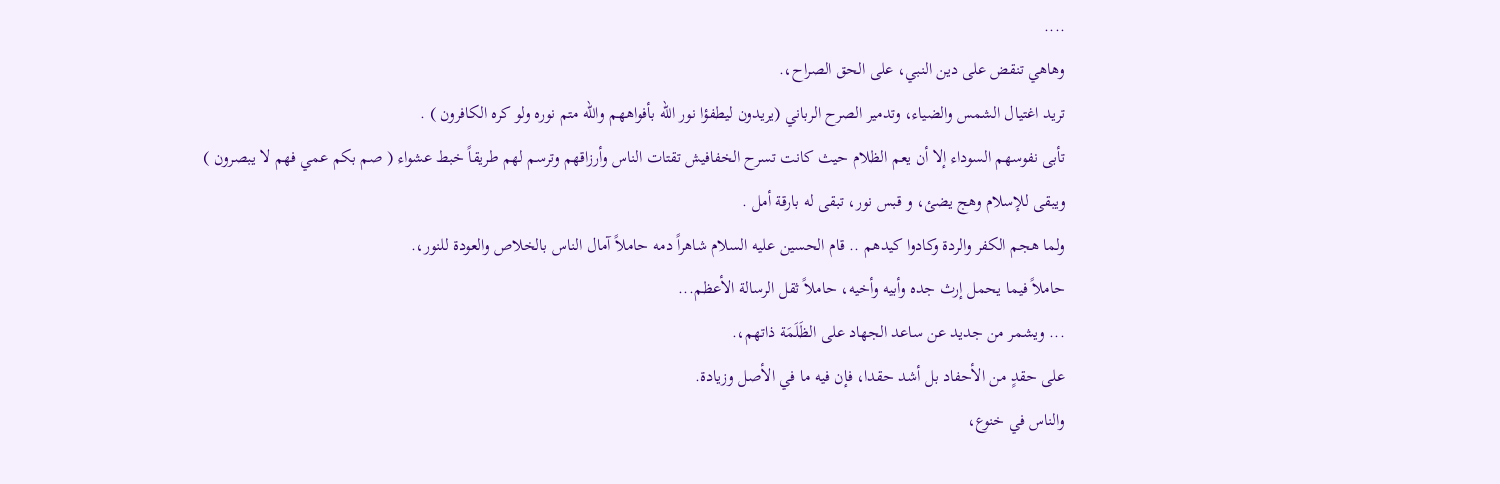....
وهاهي تنقض على دين النبي، على الحق الصراح،.
تريد اغتيال الشمس والضياء، وتدمير الصرح الرباني (يريدون ليطفؤا نور الله بأفواههم والله متم نوره ولو كره الكافرون ) .
تأبى نفوسهم السوداء إلا أن يعم الظلام حيث كانت تسرح الخفافيش تقتات الناس وأرزاقهم وترسم لهم طريقاً خبط عشواء ( صم بكم عمي فهم لا يبصرون )
ويبقى للإسلام وهج يضئ، و قبس نور، تبقى له بارقة أمل .
ولما هجم الكفر والردة وكادوا كيدهم .. قام الحسين عليه السلام شاهراً دمه حاملاً آمال الناس بالخلاص والعودة للنور،.
حاملاً فيما يحمل إرث جده وأبيه وأخيه، حاملاً ثقل الرسالة الأعظم...
... ويشمر من جديد عن ساعد الجهاد على الظَلَمَة ذاتهم،.
على حقدٍ من الأحفاد بل أشد حقدا، فإن فيه ما في الأصل وزيادة.
والناس في خنوع،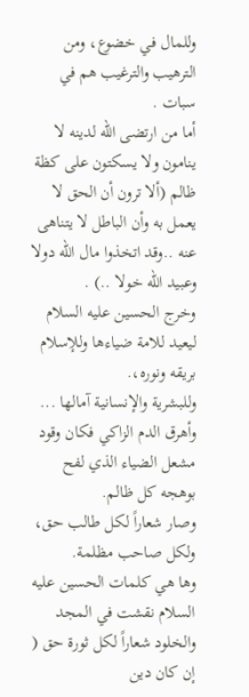وللمال في خضوع، ومن الترهيب والترغيب هم في سبات .
أما من ارتضى الله لدينه لا ينامون ولا يسكتون على كظة ظالم (ألا ترون أن الحق لا يعمل به وأن الباطل لا يتناهى عنه ..وقد اتخذوا مال الله دولا وعبيد الله خولا ..) .
وخرج الحسين عليه السلام ليعيد للامة ضياءها وللإسلام بريقه ونوره،.
وللبشرية والإنسانية آمالها ...
وأهرق الدم الزاكي فكان وقود مشعل الضياء الذي لفح بوهجه كل ظالم.
وصار شعاراً لكل طالب حق، ولكل صاحب مظلمة.
وها هي كلمات الحسين عليه السلام نقشت في المجد والخلود شعاراً لكل ثورة حق ( إن كان دين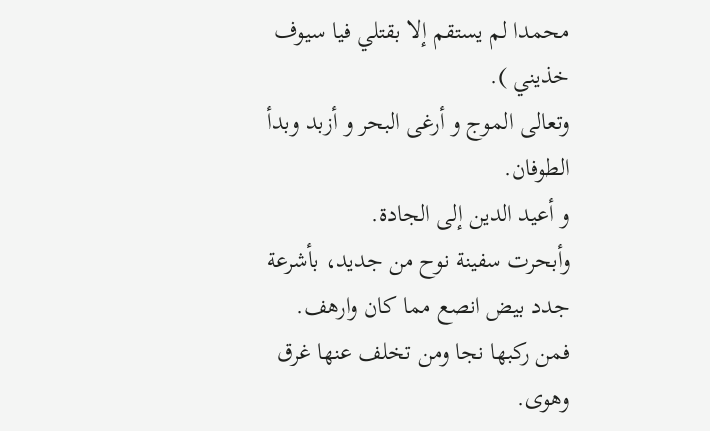محمدا لم يستقم إلا بقتلي فيا سيوف خذيني ).
وتعالى الموج و أرغى البحر و أزبد وبدأ الطوفان.
و أعيد الدين إلى الجادة.
وأبحرت سفينة نوح من جديد، بأشرعة جدد بيض انصع مما كان وارهف.
فمن ركبها نجا ومن تخلف عنها غرق وهوى.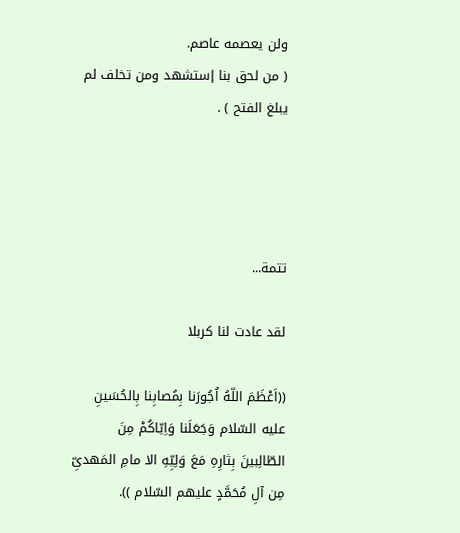ولن يعصمه عاصم.
( من لحق بنا إستشهد ومن تخلف لم يبلغ الفتح ) .




تتمة...

لقد عادت لنا كربلا

((اَعْظَمَ اللّهُ اُجُورَنا بِمُصابِنا بِالحُسَينِ عليه السّلام وَجَعَلَنا وَاِيّاكُمْ مِنَ الطّالِبينَ بِثارِهِ مَعَ وَلِيِّهِ الا مامِ المَهدىِّ مِن آلِ مُحَمَّدٍ عليهم السّلام )).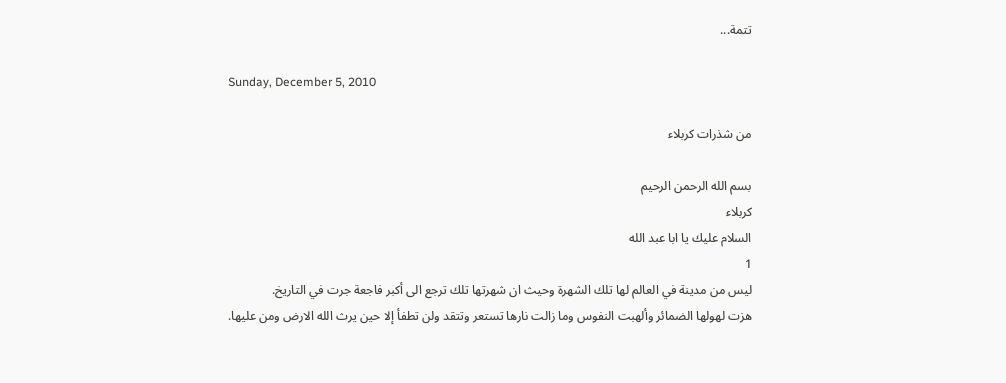تتمة...

Sunday, December 5, 2010

من شذرات كربلاء

بسم الله الرحمن الرحيم
كربلاء
السلام عليك يا ابا عبد الله
1
ليس من مدينة في العالم لها تلك الشهرة وحيث ان شهرتها تلك ترجع الى أكبر فاجعة جرت في التاريخ.
هزت لهولها الضمائر وألهبت النفوس وما زالت نارها تستعر وتتقد ولن تطفأ إلا حين يرث الله الارض ومن عليها.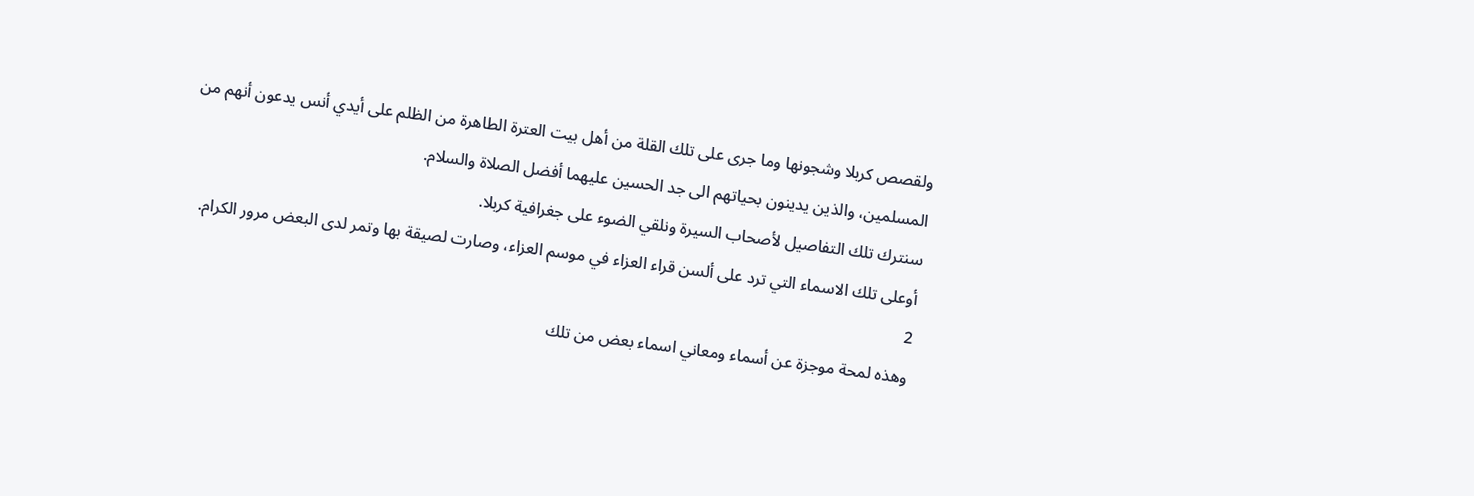ولقصص كربلا وشجونها وما جرى على تلك القلة من أهل بيت العترة الطاهرة من الظلم على أيدي أنس يدعون أنهم من المسلمين، والذين يدينون بحياتهم الى جد الحسين عليهما أفضل الصلاة والسلام.
سنترك تلك التفاصيل لأصحاب السيرة ونلقي الضوء على جغرافية كربلا.
أوعلى تلك الاسماء التي ترد على ألسن قراء العزاء في موسم العزاء، وصارت لصيقة بها وتمر لدى البعض مرور الكرام.
2
وهذه لمحة موجزة عن أسماء ومعاني اسماء بعض من تلك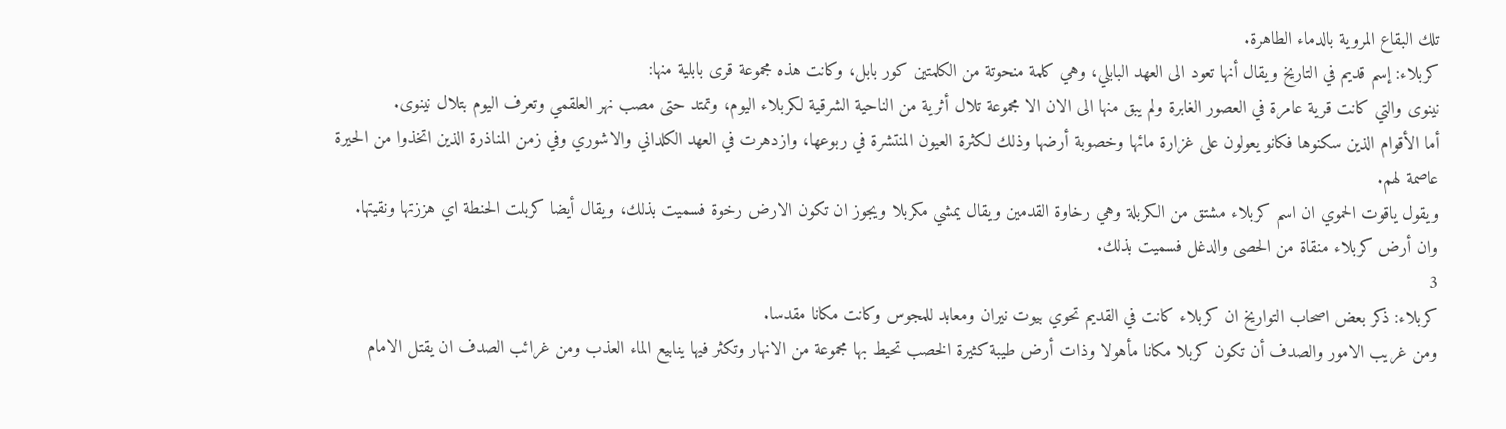تلك البقاع المروية بالدماء الطاهرة.
كربلاء: إسم قديم في التاريخ ويقال أنها تعود الى العهد البابلي، وهي كلمة منحوتة من الكلمتين كور بابل، وكانت هذه مجموعة قرى بابلية منها:
نينوى والتي كانت قرية عامرة في العصور الغابرة ولم يبق منها الى الان الا مجموعة تلال أثرية من الناحية الشرقية لكربلاء اليوم، وتمتد حتى مصب نهر العلقمي وتعرف اليوم بتلال نينوى.
أما الأقوام الذين سكنوها فكانو يعولون على غزارة مائها وخصوبة أرضها وذلك لكثرة العيون المنتشرة في ربوعها، وازدهرت في العهد الكلداني والاشوري وفي زمن المناذرة الذين اتخذوا من الحيرة عاصمة لهم.
ويقول ياقوت الحموي ان اسم كربلاء مشتق من الكربلة وهي رخاوة القدمين ويقال يمشي مكربلا ويجوز ان تكون الارض رخوة فسميت بذلك، ويقال أيضا كربلت الحنطة اي هززتها ونقيتها.
وان أرض كربلاء منقاة من الحصى والدغل فسميت بذلك.
3
كربلاء: ذكر بعض اصحاب التواريخ ان كربلاء كانت في القديم تحوي بيوت نيران ومعابد للمجوس وكانت مكانا مقدسا.
ومن غريب الامور والصدف أن تكون كربلا مكانا مأهولا وذات أرض طيبة كثيرة الخصب تحيط بها مجموعة من الانهار وتكثر فيها ينابيع الماء العذب ومن غرائب الصدف ان يقتل الامام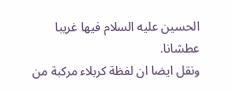الحسين عليه السلام فيها غريبا عطشانا.
ونقل ايضا ان لفظة كربلاء مركبة من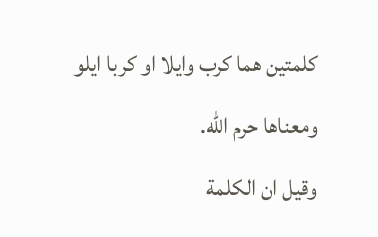كلمتين هما كرب وايلا او كربا ايلو ومعناها حرم الله.
وقيل ان الكلمة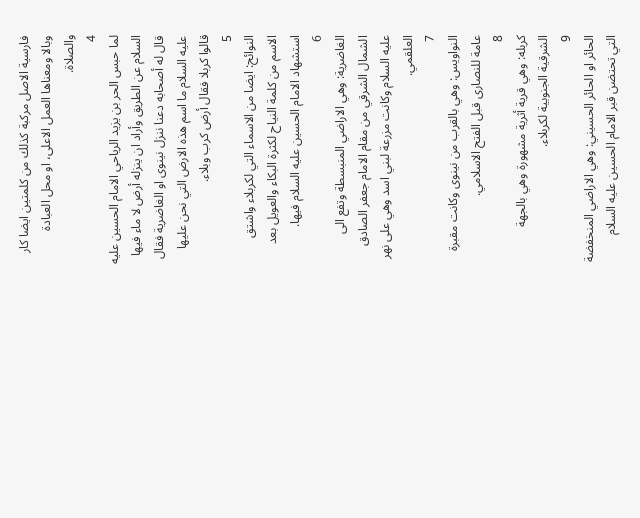فارسية الاصل مركبة كذلك من كلمتين ايضا كار وبالا ومعناها العمل الاعلى، او محل العبادة والصلاة.
4
لما حبس الحر بن يزيد الرياحي الامام الحسين عليه السلام عن الطريق وأراد ان ينزله أرض لا ماء فيها قال له أصحابه دعنا ننزل نينوى او الغاضرية فقال عليه السلام ما اسم هذه الارض التي نحن عليها قالوا كربلا فقال أرض كرب وبلاء.
5
النوائح: ايضا من الاسماء التي لكربلاء واشتق الاسم من كلمة النياح لكثرة البكاء والعويل بعد استشهاد الامام الحسين عليه السلام فيها.
6
الغاضرية: وهي الاراضي المنبسطة وتفع الى الشمال الشرقي من مقام الامام جعفر الصادق عليه السلام وكانت مزرعة لبني اسد وهي على نهر العلقمي.
7
النواويس: وهي بالقرب من نينوى وكانت مقبرة عامة للنصارى قبل الفتح الاسلامي.
8
كربله: وهي قرية أثرية مشهورة وهي بالجهة الشرقية الجنوبية لكربلاء.
9
الحائر او الحائر الحسيني: وهي الاراضي المنخفضة التي تحتضن قبر الامام الحسين عليه السلام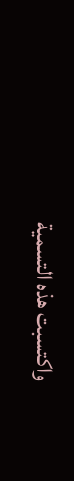واكتسبت هذه التسمية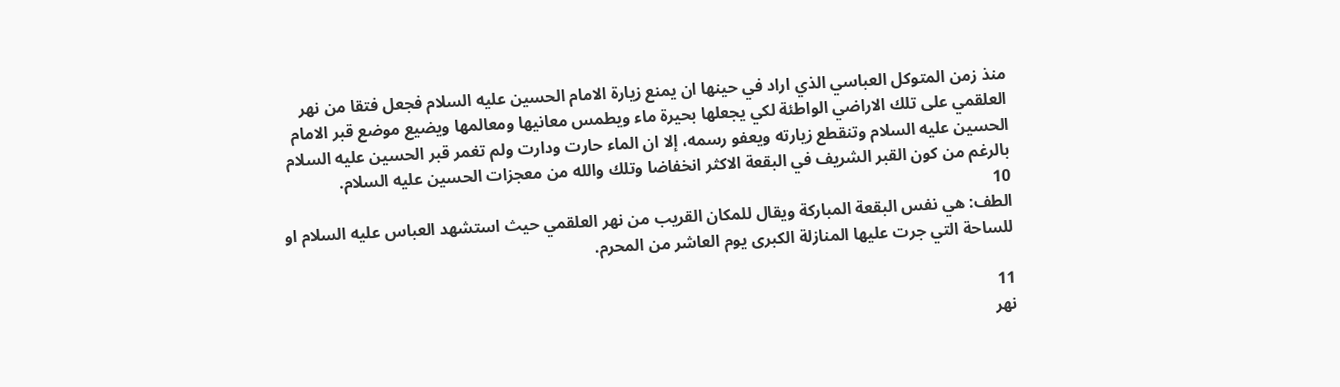منذ زمن المتوكل العباسي الذي اراد في حينها ان يمنع زيارة الامام الحسين عليه السلام فجعل فتقا من نهر العلقمي على تلك الاراضي الواطئة لكي يجعلها بحيرة ماء ويطمس معانيها ومعالمها ويضيع موضع قبر الامام الحسين عليه السلام وتنقطع زيارته ويعفو رسمه، إلا ان الماء حارت ودارت ولم تغمر قبر الحسين عليه السلام بالرغم من كون القبر الشريف في البقعة الاكثر انخفاضا وتلك والله من معجزات الحسين عليه السلام.
10
الطف: هي نفس البقعة المباركة ويقال للمكان القريب من نهر العلقمي حيث استشهد العباس عليه السلام او للساحة التي جرت عليها المنازلة الكبرى يوم العاشر من المحرم.

11
نهر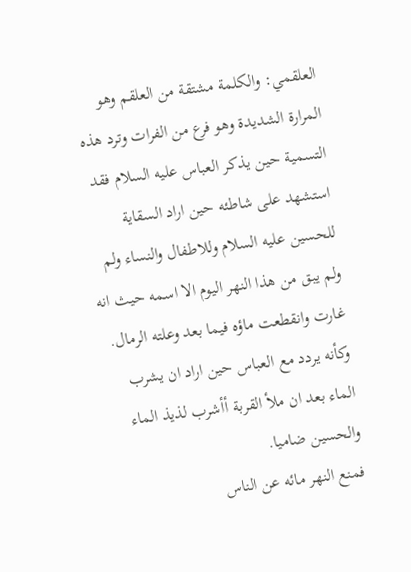العلقمي: والكلمة مشتقة من العلقم وهو المرارة الشديدة وهو فرع من الفرات وترد هذه التسمية حين يذكر العباس عليه السلام فقد استشهد على شاطئه حين اراد السقاية للحسين عليه السلام وللاطفال والنساء ولم ولم يبق من هذا النهر اليوم الا اسمه حيث انه غارت وانقطعت ماؤه فيما بعد وعلته الرمال.
وكأنه يردد مع العباس حين اراد ان يشرب الماء بعد ان ملأ القربة أأشرب لذيذ الماء والحسين ضاميا.
فمنع النهر مائه عن الناس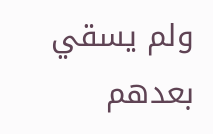ولم يسقي بعدهم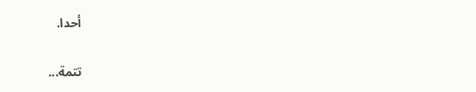أحدا.

تتمة...